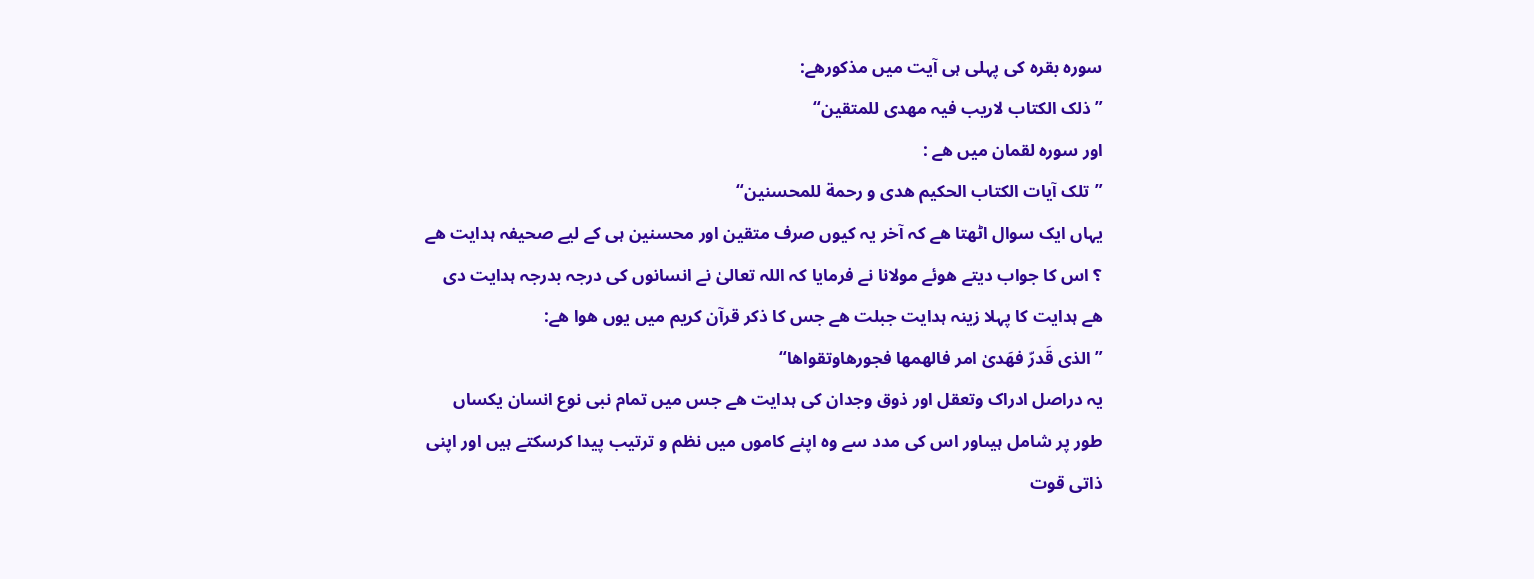سورہ بقرہ کی پہلی ہی آیت میں مذکورهے:
”ذلک الکتاب لاریب فیہ مھدی للمتقین“
اور سورہ لقمان میں هے :
”تلک آیات الکتاب الحکیم ھدی و رحمة للمحسنین“
یہاں ایک سوال اٹھتا هے کہ آخر یہ کیوں صرف متقین اور محسنین ہی کے لیے صحیفہ ہدایت هے ؟ اس کا جواب دیتے هوئے مولانا نے فرمایا کہ اللہ تعالیٰ نے انسانوں کی درجہ بدرجہ ہدایت دی هے ہدایت کا پہلا زینہ ہدایت جبلت هے جس کا ذکر قرآن کریم میں یوں هوا هے:
”الذی قَدرّ فھَدیٰ امر فالھمھا فجورھاوتقواھا“
یہ دراصل ادراک وتعقل اور ذوق وجدان کی ہدایت هے جس میں تمام نبی نوع انسان یکساں طور پر شامل ہیںاور اس کی مدد سے وہ اپنے کاموں میں نظم و ترتیب پیدا کرسکتے ہیں اور اپنی ذاتی قوت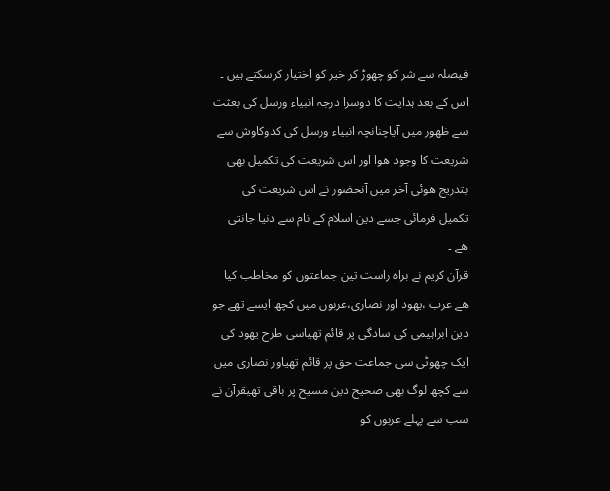فیصلہ سے شر کو چھوڑ کر خیر کو اختیار کرسکتے ہیں ۔ اس کے بعد ہدایت کا دوسرا درجہ انبیاء ورسل کی بعثت سے ظهور میں آیاچنانچہ انبیاء ورسل کی کدوکاوش سے شریعت کا وجود هوا اور اس شریعت کی تکمیل بھی بتدریج هوئی آخر میں آنحضور نے اس شریعت کی تکمیل فرمائی جسے دین اسلام کے نام سے دنیا جانتی هے ۔
قرآن کریم نے براہ راست تین جماعتوں کو مخاطب کیا هے عرب ،یهود اور نصاری،عربوں میں کچھ ایسے تھے جو دین ابراہیمی کی سادگی پر قائم تھیاسی طرح یهود کی ایک چھوٹی سی جماعت حق پر قائم تھیاور نصاری میں سے کچھ لوگ بھی صحیح دین مسیح پر باقی تھیقرآن نے سب سے پہلے عربوں کو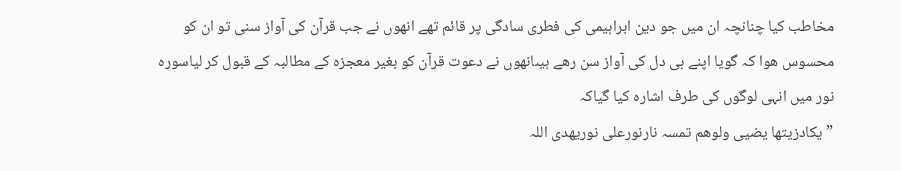مخاطب کیا چنانچہ ان میں جو دین ابراہیمی کی فطری سادگی پر قائم تھے انهوں نے جب قرآن کی آواز سنی تو ان کو محسوس هوا کہ گویا اپنے ہی دل کی آواز سن رهے ہیںانهوں نے دعوت قرآن کو بغیر معجزہ کے مطالبہ کے قبول کر لیاسورہ نور میں انہی لوگوں کی طرف اشارہ کیا گیاکہ
”یکادزیتھا یضیی ولوھم تمسہ نارنورعلی نوریھدی اللہ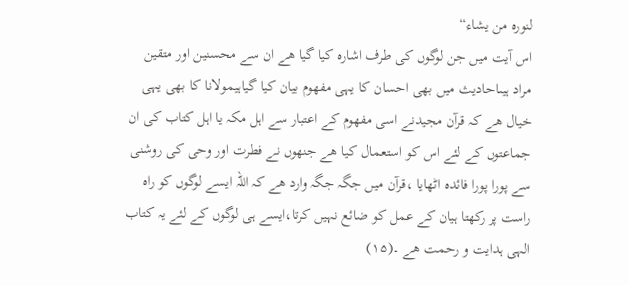لنورہ من یشاء“
اس آیت میں جن لوگوں کی طرف اشارہ کیا گیا هے ان سے محسنین اور متقین مراد ہیںاحادیث میں بھی احسان کا یہی مفهوم بیان کیا گیاہیمولانا کا بھی یہی خیال هے کہ قرآن مجیدنے اسی مفهوم کے اعتبار سے اہل مکہ یا اہل کتاب کی ان جماعتوں کے لئے اس کو استعمال کیا هے جنهوں نے فطرت اور وحی کی روشنی سے پورا پورا فائدہ اٹھایا ،قرآن میں جگہ جگہ وارد هے کہ اللہ ایسے لوگوں کو راہ راست پر رکھتا ہیان کے عمل کو ضائع نہیں کرتا،ایسے ہی لوگوں کے لئے یہ کتاب الہی ہدایت و رحمت هے ۔(۱۵)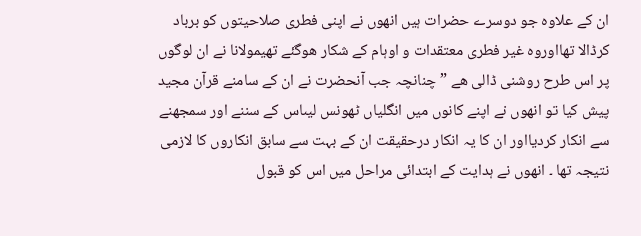ان کے علاوہ جو دوسرے حضرات ہیں انهوں نے اپنی فطری صلاحیتوں کو برباد کرڈالا تھااوروہ غیر فطری معتقدات و اوہام کے شکار هوگئے تھیمولانا نے ان لوگوں پر اس طرح روشنی ڈالی هے ”چنانچہ جب آنحضرت نے ان کے سامنے قرآن مجید پیش کیا تو انهوں نے اپنے کانوں میں انگلیاں ٹھونس لیںاس کے سننے اور سمجھنے سے انکار کردیااور ان کا یہ انکار درحقیقت ان کے بہت سے سابق انکاروں کا لازمی نتیجہ تھا ۔ انهوں نے ہدایت کے ابتدائی مراحل میں اس کو قبول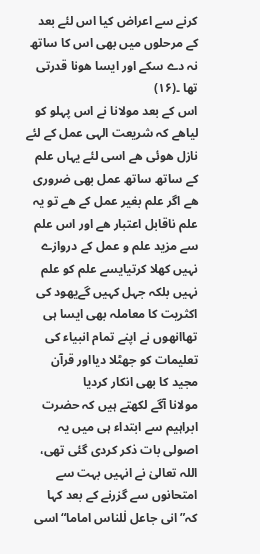کرنے سے اعراض کیا اس لئے بعد کے مرحلوں میں بھی اس کا ساتھ نہ دے سکے اور ایسا هونا قدرتی تھا ۔(۱۶)
اس کے بعد مولانا نے اس پہلو کو لیاهے کہ شریعت الہی عمل کے لئے نازل هوئی هے اسی لئے یہاں علم کے ساتھ ساتھ عمل بھی ضروری هے اگر علم بغیر عمل کے هے تو یہ علم ناقابل اعتبار هے اور اس علم سے مزید علم و عمل کے دروازے نہیں کھلا کرتیایسے علم کو علم نہیں بلکہ جہل کہیں گےیهود کی اکثریت کا معاملہ بھی ایسا ہی تھاانهوں نے اپنے تمام انبیاء کی تعلیمات کو جھٹلا دیااور قرآن مجید کا بھی انکار کردیا
مولانا آگے لکھتے ہیں کہ حضرت ابراہیم سے ابتداء ہی میں یہ اصولی بات ذکر کردی گئی تھی، اللہ تعالیٰ نے انہیں بہت سے امتحانوں سے گزرنے کے بعد کہا کہ”انی جاعل لٰلناس اماما“اسی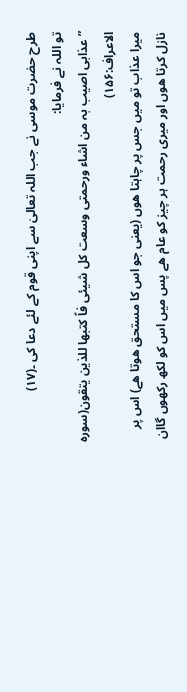طرح حضرت موسی نے جب اللہ تعالیٰ سے اپنی قوم کے لئے دعا کی ۔(۱۷)
تو اللہ نے فرمایا:
”عذابی اصیب بہ من اشاء ورحمتی وسعت کل شیئی فاً کتبھا للذین یتقون(سورہ الاعراف:۱۵۶)
میرا عذاب تو میں جس پر چاہتا هوں (یعنی جو اس کا مستحق هوتا هے) اس پر نازل کرتا هوں اور میری رحمت ہر چیز کو عام هے پس میں اس کو لکھ رکھوں گاان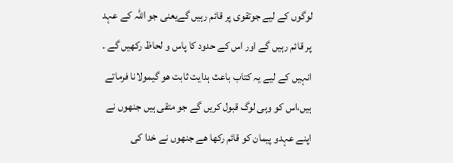لوگوں کے لیے جوتقوی پر قائم رہیں گےیعنی جو اللہ کے عہد پر قائم رہیں گے اور اس کے حدود کا پاس و لحاظ رکھیں گے ۔
انہیں کے لیے یہ کتاب باعث ہدایت ثابت هو گیمولانا فرماتے ہیں،اس کو وہی لوگ قبول کریں گے جو متقی ہیں جنهوں نے اپنے عہدو پیمان کو قائم رکھا هے جنهوں نے خدا کی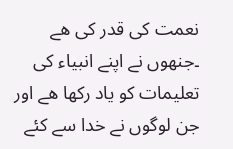نعمت کی قدر کی هے ۔جنهوں نے اپنے انبیاء کی تعلیمات کو یاد رکھا هے اور جن لوگوں نے خدا سے کئے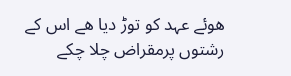هوئے عہد کو توڑ دیا هے اس کے رشتوں پرمقراض چلا چکے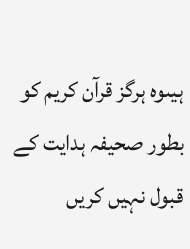ہیںوہ ہرگز قرآن کریم کو بطور صحیفہ ہدایت کے قبول نہیں کریں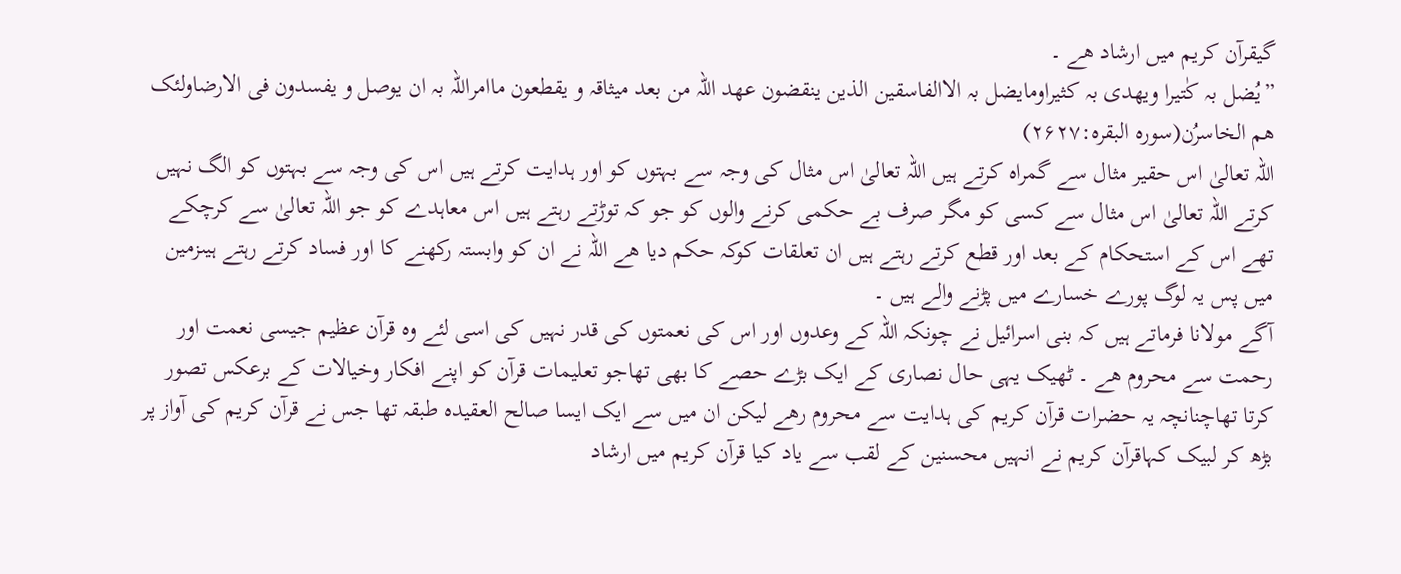گیقرآن کریم میں ارشاد هے ۔
”یُضل بہ کٰتیرا ویھدی بہ کثیراومایضل بہ الاالفاسقین الذین ینقضون عھد اللہ من بعد میثاقہ و یقطعون ماامراللہ بہ ان یوصل و یفسدون فی الارضاولئک ھم الخاسرُن(سورہ البقرہ:۲۶۲۷)
اللہ تعالیٰ اس حقیر مثال سے گمراہ کرتے ہیں اللہ تعالیٰ اس مثال کی وجہ سے بہتوں کو اور ہدایت کرتے ہیں اس کی وجہ سے بہتوں کو الگ نہیں کرتے اللہ تعالیٰ اس مثال سے کسی کو مگر صرف بے حکمی کرنے والوں کو جو کہ توڑتے رہتے ہیں اس معاہدے کو جو اللہ تعالیٰ سے کرچکے تھے اس کے استحکام کے بعد اور قطع کرتے رہتے ہیں ان تعلقات کوکہ حکم دیا هے اللہ نے ان کو وابستہ رکھنے کا اور فساد کرتے رہتے ہیںزمین میں پس یہ لوگ پورے خسارے میں پڑنے والے ہیں ۔
آگے مولانا فرماتے ہیں کہ بنی اسرائیل نے چونکہ اللہ کے وعدوں اور اس کی نعمتوں کی قدر نہیں کی اسی لئے وہ قرآن عظیم جیسی نعمت اور رحمت سے محروم هے ۔ ٹھیک یہی حال نصاری کے ایک بڑے حصے کا بھی تھاجو تعلیمات قرآن کو اپنے افکار وخیالات کے برعکس تصور کرتا تھاچنانچہ یہ حضرات قرآن کریم کی ہدایت سے محروم رهے لیکن ان میں سے ایک ایسا صالح العقیدہ طبقہ تھا جس نے قرآن کریم کی آواز پر بڑھ کر لبیک کہاقرآن کریم نے انہیں محسنین کے لقب سے یاد کیا قرآن کریم میں ارشاد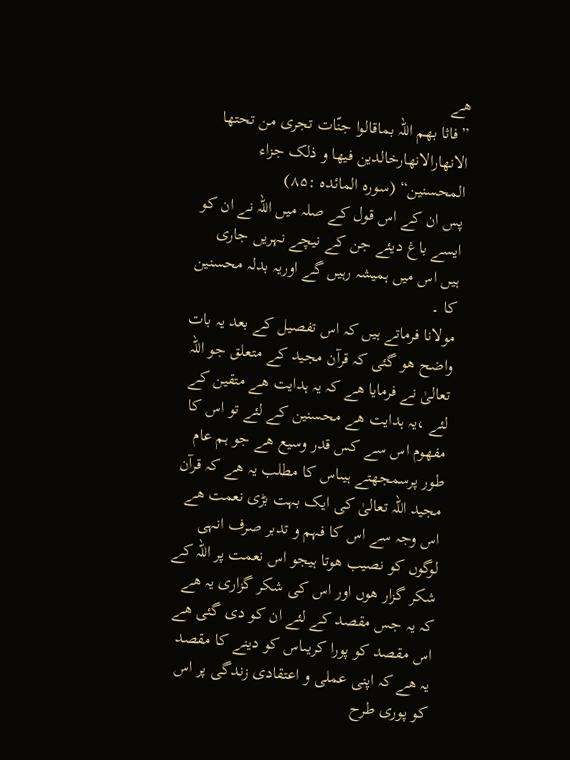هے
”فاثا بھم اللہ بماقالوا جنّات تجری من تحتھا الانھارالانھارخالدین فیھا و ذلک جزاء المحسنین“ (سورہ المائدہ :۸۵)
پس ان کے اس قول کے صلہ میں اللہ نے ان کو ایسے باغ دیئے جن کے نیچے نہریں جاری ہیں اس میں ہمیشہ رہیں گے اوریہ بدلہ محسنین کا ۔
مولانا فرماتے ہیں کہ اس تفصیل کے بعد یہ بات واضح هو گئی کہ قرآن مجید کے متعلق جو اللہ تعالیٰ نے فرمایا هے کہ یہ ہدایت هے متقین کے لئے ،یہ ہدایت هے محسنین کے لئے تو اس کا مفهوم اس سے کس قدر وسیع هے جو ہم عام طور پرسمجھتے ہیںاس کا مطلب یہ هے کہ قرآن مجید اللہ تعالیٰ کی ایک بہت بڑی نعمت هے اس وجہ سے اس کا فہم و تدبر صرف انہی لوگوں کو نصیب هوتا ہیجو اس نعمت پر اللہ کے شکر گزار هوں اور اس کی شکر گزاری یہ هے کہ یہ جس مقصد کے لئے ان کو دی گئی هے اس مقصد کو پورا کریںاس کو دینے کا مقصد یہ هے کہ اپنی عملی و اعتقادی زندگی پر اس کو پوری طرح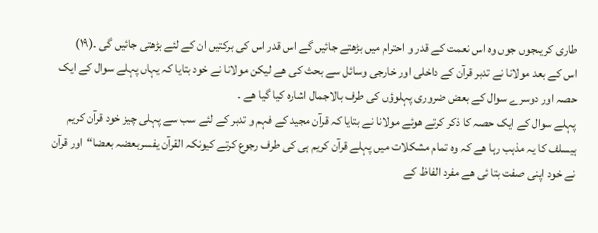طاری کریںجوں جوں وہ اس نعمت کے قدر و احترام میں بڑھتے جائیں گے اس قدر اس کی برکتیں ان کے لئے بڑھتی جائیں گی ۔(۱۹)
اس کے بعد مولانا نے تدبر قرآن کے داخلی اور خارجی وسائل سے بحث کی هے لیکن مولانا نے خود بتایا کہ یہاں پہلے سوال کے ایک حصہ اور دوسرے سوال کے بعض ضروری پہلوؤں کی طرف بالاجمال اشارہ کیا گیا هے ۔
پہلے سوال کے ایک حصہ کا ذکر کرتے هوئے مولانا نے بتایا کہ قرآن مجید کے فہم و تدبر کے لئے سب سے پہلی چیز خود قرآن کریم ہیسلف کا یہ مذہب رہا هے کہ وہ تمام مشکلات میں پہلے قرآن کریم ہی کی طرف رجوع کرتے کیونکہ القرآن یفسربعضہ بعضا“اور قرآن نے خود اپنی صفت بتا ئی هے مفرد الفاظ کے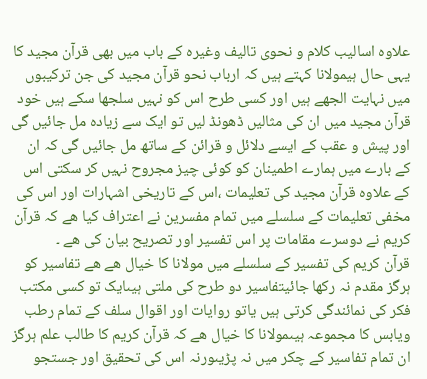علاوہ اسالیب کلام و نحوی تالیف وغیرہ کے باب میں بھی قرآن مجید کا یہی حال ہیمولانا کہتے ہیں کہ ارباب نحو قرآن مجید کی جن ترکیبوں میں نہایت الجھے ہیں اور کسی طرح اس کو نہیں سلجھا سکے ہیں خود قرآن مجید میں ان کی مثالیں ڈھونڈ لیں تو ایک سے زیادہ مل جائیں گی اور پیش و عقب کے ایسے دلائل و قرائن کے ساتھ مل جائیں گی کہ ان کے بارے میں ہمارے اطمینان کو کوئی چیز مجروح نہیں کر سکتی اس کے علاوہ قرآن مجید کی تعلیمات ،اس کے تاریخی اشہارات اور اس کی مخفی تعلیمات کے سلسلے میں تمام مفسرین نے اعتراف کیا هے کہ قرآن کریم نے دوسرے مقامات پر اس تفسیر اور تصریح بیان کی هے ۔
قرآن کریم کی تفسیر کے سلسلے میں مولانا کا خیال هے هے تفاسیر کو ہرگز مقدم نہ رکھا جائیتفاسیر دو طرح کی ملتی ہیںایک تو کسی مکتب فکر کی نمائندگی کرتی ہیں یاتو روایات اور اقوال سلف کے تمام رطب ویابس کا مجموعہ ہیںمولانا کا خیال هے کہ قرآن کریم کا طالب علم ہرگز ان تمام تفاسیر کے چکر میں نہ پڑیںورنہ اس کی تحقیق اور جستجو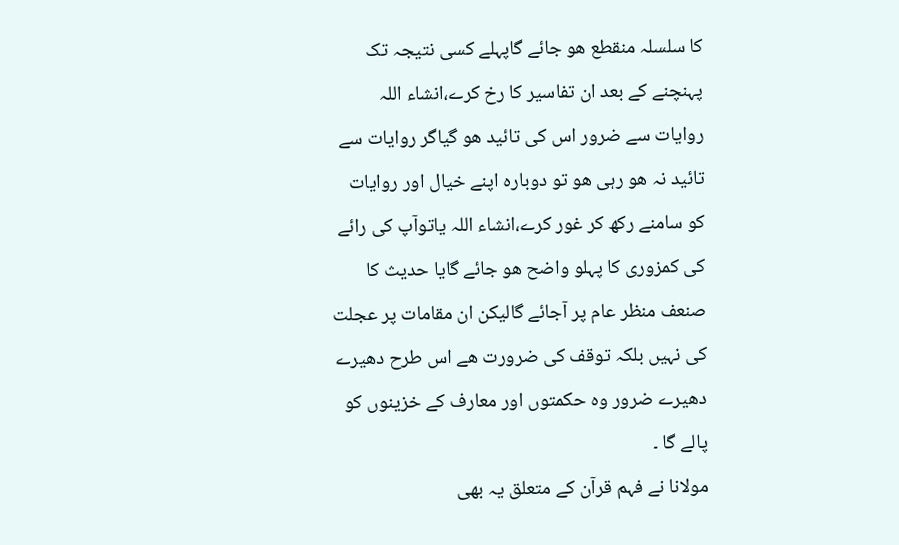کا سلسلہ منقطع هو جائے گاپہلے کسی نتیجہ تک پہنچنے کے بعد ان تفاسیر کا رخ کرے،انشاء اللہ روایات سے ضرور اس کی تائید هو گیاگر روایات سے تائید نہ هو رہی هو تو دوبارہ اپنے خیال اور روایات کو سامنے رکھ کر غور کرے،انشاء اللہ یاتوآپ کی رائے کی کمزوری کا پہلو واضح هو جائے گایا حدیث کا صنعف منظر عام پر آجائے گالیکن ان مقامات پر عجلت کی نہیں بلکہ توقف کی ضرورت هے اس طرح دھیرے دھیرے ضرور وہ حکمتوں اور معارف کے خزینوں کو پالے گا ۔
مولانا نے فہم قرآن کے متعلق یہ بھی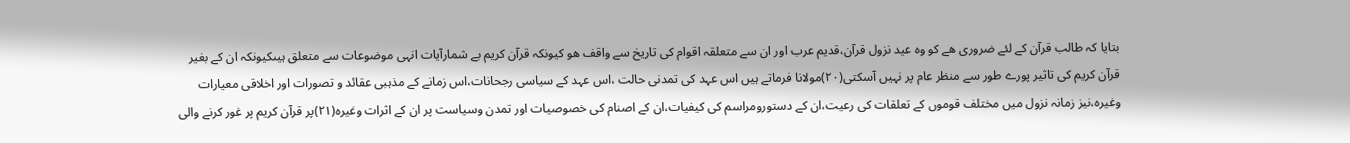بتایا کہ طالب قرآن کے لئے ضروری هے کو وہ عید نزول قرآن،قدیم عرب اور ان سے متعلقہ اقوام کی تاریخ سے واقف هو کیونکہ قرآن کریم بے شمارآیات انہی موضوعات سے متعلق ہیںکیونکہ ان کے بغیر قرآن کریم کی تاثیر پورے طور سے منظر عام پر نہیں آسکتی(۲۰)مولانا فرماتے ہیں اس عہد کی تمدنی حالت ،اس عہد کے سیاسی رجحانات،اس زمانے کے مذہبی عقائد و تصورات اور اخلاقی معیارات وغیرہ،نیز زمانہ نزول میں مختلف قوموں کے تعلقات کی رعیت،ان کے دستورومراسم کی کیفیات،ان کے اصنام کی خصوصیات اور تمدن وسیاست پر ان کے اثرات وغیرہ(۲۱)پر قرآن کریم پر غور کرنے والی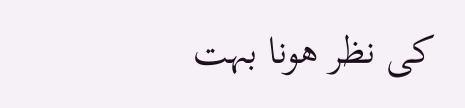کی نظر هونا بہت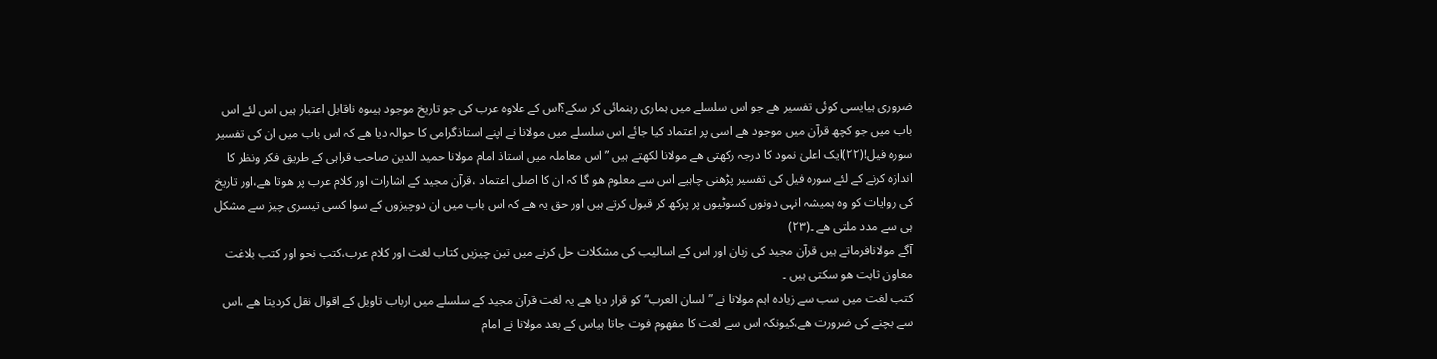ضروری ہیایسی کوئی تفسیر هے جو اس سلسلے میں ہماری رہنمائی کر سکے؟اس کے علاوہ عرب کی جو تاریخ موجود ہیںوہ ناقابل اعتبار ہیں اس لئے اس باب میں جو کچھ قرآن میں موجود هے اسی پر اعتماد کیا جائے اس سلسلے میں مولانا نے اپنے استاذگرامی کا حوالہ دیا هے کہ اس باب میں ان کی تفسیر سورہ فیل!(۲۲)ایک اعلیٰ نمود کا درجہ رکھتی هے مولانا لکھتے ہیں ”اس معاملہ میں استاذ امام مولانا حمید الدین صاحب قراہی کے طریق فکر ونظر کا اندازہ کرنے کے لئے سورہ فیل کی تفسیر پڑھنی چاہیے اس سے معلوم هو گا کہ ان کا اصلی اعتماد ،قرآن مجید کے اشارات اور کلام عرب پر هوتا هے،اور تاریخ کی روایات کو وہ ہمیشہ انہی دونوں کسوٹیوں پر پرکھ کر قبول کرتے ہیں اور حق یہ هے کہ اس باب میں ان دوچیزوں کے سوا کسی تیسری چیز سے مشکل ہی سے مدد ملتی هے ۔(۲۳)
آگے مولانافرماتے ہیں قرآن مجید کی زبان اور اس کے اسالیب کی مشکلات حل کرنے میں تین چیزیں کتاب لغت اور کلام عرب،کتب نحو اور کتب بلاغت معاون ثابت هو سکتی ہیں ۔
کتب لغت میں سب سے زیادہ اہم مولانا نے ”لسان العرب“ کو قرار دیا هے یہ لغت قرآن مجید کے سلسلے میں ارباب تاویل کے اقوال نقل کردیتا هے ،اس سے بچنے کی ضرورت هے،کیونکہ اس سے لغت کا مفهوم فوت جاتا ہیاس کے بعد مولانا نے امام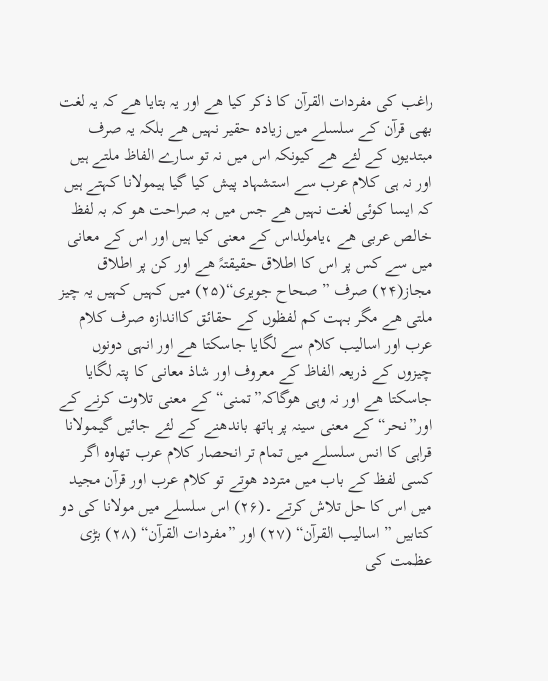راغب کی مفردات القرآن کا ذکر کیا هے اور یہ بتایا هے کہ یہ لغت بھی قرآن کے سلسلے میں زیادہ حقیر نہیں هے بلکہ یہ صرف مبتدیوں کے لئے هے کیونکہ اس میں نہ تو سارے الفاظ ملتے ہیں اور نہ ہی کلام عرب سے استشہاد پیش کیا گیا ہیمولانا کہتے ہیں کہ ایسا کوئی لغت نہیں هے جس میں بہ صراحت هو کہ بہ لفظ خالص عربی هے ،یامولداس کے معنی کیا ہیں اور اس کے معانی میں سے کس پر اس کا اطلاق حقیقتہً هے اور کن پر اطلاق مجاز(۲۴) صرف ” صحاح جویری“(۲۵) میں کہیں کہیں یہ چیز ملتی هے مگر بہت کم لفظوں کے حقائق کااندازہ صرف کلام عرب اور اسالیب کلام سے لگایا جاسکتا هے اور انہی دونوں چیزوں کے ذریعہ الفاظ کے معروف اور شاذ معانی کا پتہ لگایا جاسکتا هے اور نہ وہی هوگاکہ”تمنی“ کے معنی تلاوت کرنے کے اور”نحر“ کے معنی سینہ پر ہاتھ باندھنے کے لئے جائیں گیمولانا قراہی کا انس سلسلے میں تمام تر انحصار کلام عرب تھاوہ اگر کسی لفظ کے باب میں متردد هوتے تو کلام عرب اور قرآن مجید میں اس کا حل تلاش کرتے ۔(۲۶) اس سلسلے میں مولانا کی دو کتابیں ” اسالیب القرآن“ (۲۷) اور ”مفردات القرآن“ (۲۸) بڑی عظمت کی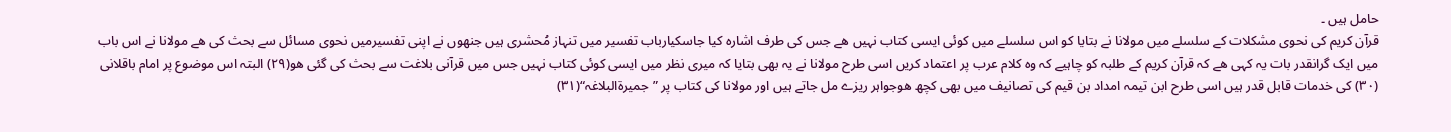حامل ہیں ۔
قرآن کریم کی نحوی مشکلات کے سلسلے میں مولانا نے بتایا کو اس سلسلے میں کوئی ایسی کتاب نہیں هے جس کی طرف اشارہ کیا جاسکیارباب تفسیر میں تنہاز مُحشری ہیں جنهوں نے اپنی تفسیرمیں نحوی مسائل سے بحث کی هے مولانا نے اس باب میں ایک گرانقدر بات یہ کہی هے کہ قرآن کریم کے طلبہ کو چاہیے کہ وہ کلام عرب پر اعتماد کریں اسی طرح مولانا نے یہ بھی بتایا کہ میری نظر میں ایسی کوئی کتاب نہیں جس میں قرآنی بلاغت سے بحث کی گئی هو(۲۹) البتہ اس موضوع پر امام باقلانی (۳۰) کی خدمات قابل قدر ہیں اسی طرح ابن تیمہ امداد بن قیم کی تصانیف میں بھی کچھ هوجواہر ریزے مل جاتے ہیں اور مولانا کی کتاب پر ”جمیرةالبلاغہ“(۳۱)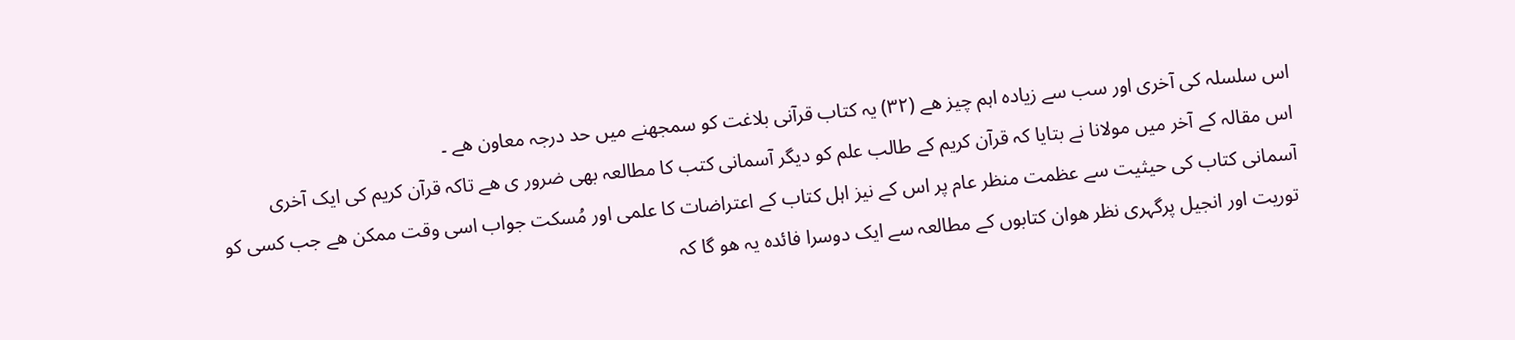اس سلسلہ کی آخری اور سب سے زیادہ اہم چیز هے (۳۲) یہ کتاب قرآنی بلاغت کو سمجھنے میں حد درجہ معاون هے ۔
اس مقالہ کے آخر میں مولانا نے بتایا کہ قرآن کریم کے طالب علم کو دیگر آسمانی کتب کا مطالعہ بھی ضرور ی هے تاکہ قرآن کریم کی ایک آخری آسمانی کتاب کی حیثیت سے عظمت منظر عام پر اس کے نیز اہل کتاب کے اعتراضات کا علمی اور مُسکت جواب اسی وقت ممکن هے جب کسی کو توریت اور انجیل پرگہری نظر هوان کتابوں کے مطالعہ سے ایک دوسرا فائدہ یہ هو گا کہ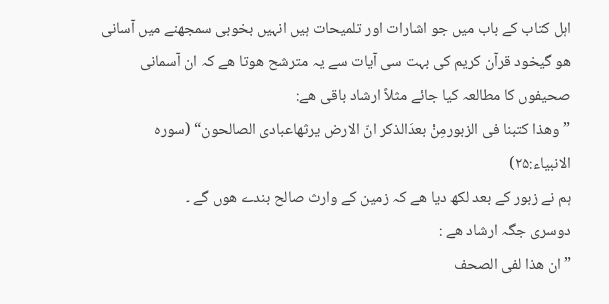اہل کتاب کے باب میں جو اشارات اور تلمیحات ہیں انہیں بخوبی سمجھنے میں آسانی هو گیخود قرآن کریم کی بہت سی آیات سے یہ مترشح هوتا هے کہ ان آسمانی صحیفوں کا مطالعہ کیا جائے مثلاً ارشاد باقی هے:
”وھذا کتبنا فی الزبورمِنْ بعدَالذکر انّ الارض یرثھاعبادی الصالحون“ (سورہ الانبیاء:۲۵)
ہم نے زبور کے بعد لکھ دیا هے کہ زمین کے وارث صالح بندے هوں گے ۔
دوسری جگہ ارشاد هے :
”ان ھذا لفی الصحف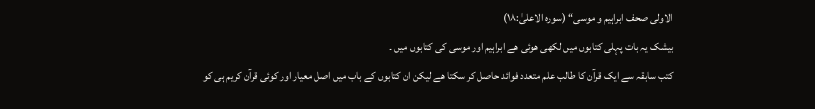الاولی صحف ابراہیم و موسی“ (سورہ الاعلیٰ:۱۸)
بیشک یہ بات پہلی کتابوں میں لکھی هوئی هے ابراہیم اور موسی کی کتابوں میں ۔
کتب سابقہ سے ایک قرآن کا طالب علم متعدد فوائد حاصل کر سکتا هے لیکن ان کتابوں کے باب میں اصل معیار اور کوئی قرآن کریم ہی کو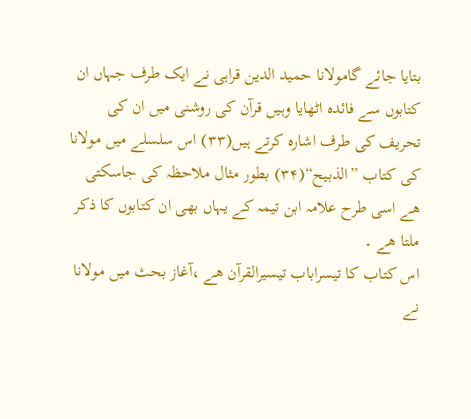بتایا جائے گامولانا حمید الدین قراہی نے ایک طرف جہاں ان کتابوں سے فائدہ اٹھایا وہیں قرآن کی روشنی میں ان کی تحریف کی طرف اشارہ کرتے ہیں(۳۳) اس سلسلے میں مولانا کی کتاب ”الذبیح“(۳۴) بطور مثال ملاحظہ کی جاسکتی هے اسی طرح علامہ ابن تیمہ کے یہاں بھی ان کتابوں کا ذکر ملتا هے ۔
اس کتاب کا تیسراباب تیسیرالقرآن هے ،آغاز بحث میں مولانا نے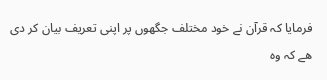فرمایا کہ قرآن نے خود مختلف جگهوں پر اپنی تعریف بیان کر دی هے کہ وہ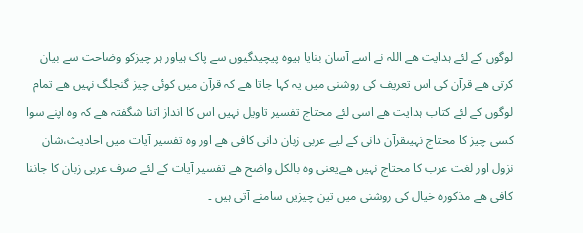لوگوں کے لئے ہدایت هے اللہ نے اسے آسان بنایا ہیوہ پیچیدگیوں سے پاک ہیاور ہر چیزکو وضاحت سے بیان کرتی هے قرآن کی اس تعریف کی روشنی میں یہ کہا جاتا هے کہ قرآن میں کوئی چیز گنجلگ نہیں هے تمام لوگوں کے لئے کتاب ہدایت هے اسی لئے محتاج تفسیر تاویل نہیں اس کا انداز اتنا شگفتہ هے کہ وہ اپنے سوا کسی چیز کا محتاج نہیںقرآن دانی کے لیے عربی زبان دانی کافی هے اور وہ تفسیر آیات میں احادیث،شان نزول اور لغت عرب کا محتاج نہیں هےیعنی وہ بالکل واضح هے تفسیر آیات کے لئے صرف عربی زبان کا جاننا کافی هے مذکورہ خیال کی روشنی میں تین چیزیں سامنے آتی ہیں ۔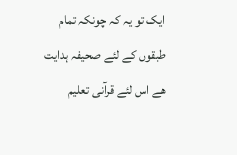ایک تو یہ کہ چونکہ تمام طبقوں کے لئے صحیفہ ہدایت هے اس لئے قرآنی تعلیم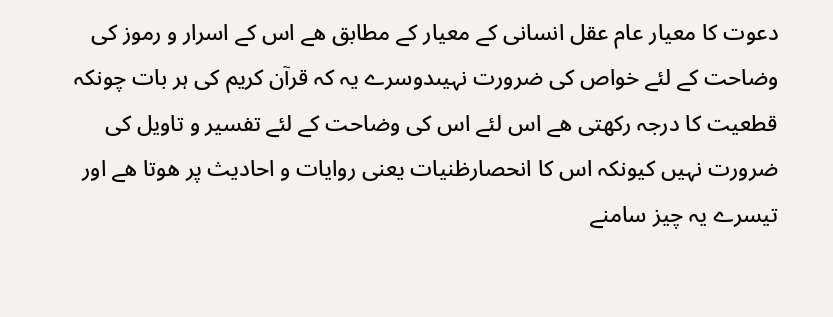دعوت کا معیار عام عقل انسانی کے معیار کے مطابق هے اس کے اسرار و رموز کی وضاحت کے لئے خواص کی ضرورت نہیںدوسرے یہ کہ قرآن کریم کی ہر بات چونکہ قطعیت کا درجہ رکھتی هے اس لئے اس کی وضاحت کے لئے تفسیر و تاویل کی ضرورت نہیں کیونکہ اس کا انحصارظنیات یعنی روایات و احادیث پر هوتا هے اور تیسرے یہ چیز سامنے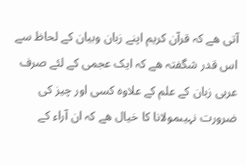آتی هے کہ قرآن کریم اپنے زبان وبیان کے لحاظ سے اس قدر شگفتہ هے کہ ایک عجمی کے لئے صرف عربی زبان کے علم کے علاوہ کسی اور چیز کی ضرورت نہیںمولانا کا خیال هے کہ ان آراء کے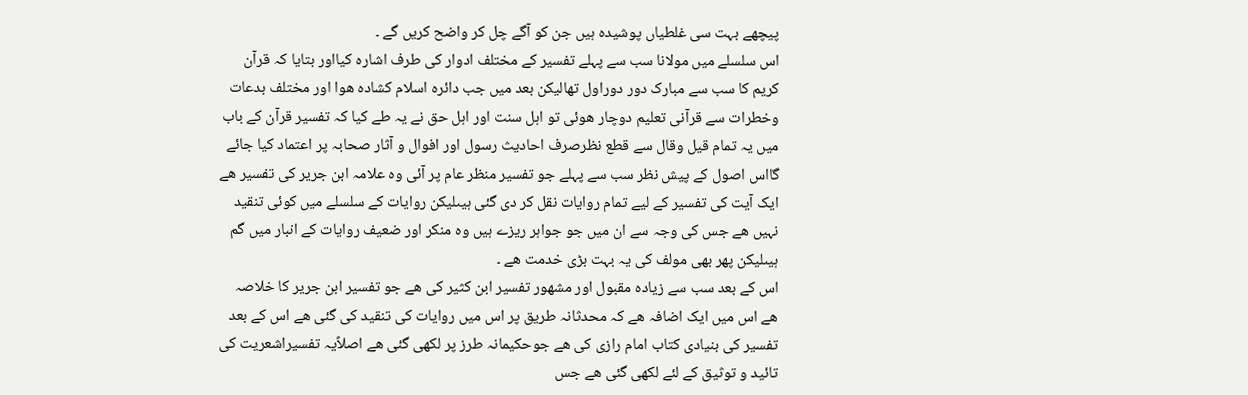پیچھے بہت سی غلطیاں پوشیدہ ہیں جن کو آگے چل کر واضح کریں گے ۔
اس سلسلے میں مولانا سب سے پہلے تفسیر کے مختلف ادوار کی طرف اشارہ کیااور بتایا کہ قرآن کریم کا سب سے مبارک دور دوراول تھالیکن بعد میں جب دائرہ اسلام کشادہ هوا اور مختلف بدعات وخطرات سے قرآنی تعلیم دوچار هوئی تو اہل سنت اور اہل حق نے یہ طے کیا کہ تفسیر قرآن کے باب میں یہ تمام قیل وقال سے قطع نظرصرف احادیث رسول اور افوال و آثار صحابہ پر اعتماد کیا جائے گااس اصول کے پیش نظر سب سے پہلے جو تفسیر منظر عام پر آئی وہ علامہ ابن جریر کی تفسیر هے ایک آیت کی تفسیر کے لیے تمام روایات نقل کر دی گئی ہیںلیکن روایات کے سلسلے میں کوئی تنقید نہیں هے جس کی وجہ سے ان میں جو جواہر ریزے ہیں وہ منکر اور ضعیف روایات کے انبار میں گم ہیںلیکن پھر بھی مولف کی یہ بہت بڑی خدمت هے ۔
اس کے بعد سب سے زیادہ مقبول اور مشهور تفسیر ابن کثیر کی هے جو تفسیر ابن جریر کا خلاصہ هے اس میں ایک اضافہ هے کہ محدثانہ طریق پر اس میں روایات کی تنقید کی گئی هے اس کے بعد تفسیر کی بنیادی کتاب امام رازی کی هے جوحکیمانہ طرز پر لکھی گئی هے اصلاًیہ تفسیراشعریت کی تائید و توثیق کے لئے لکھی گئی هے جس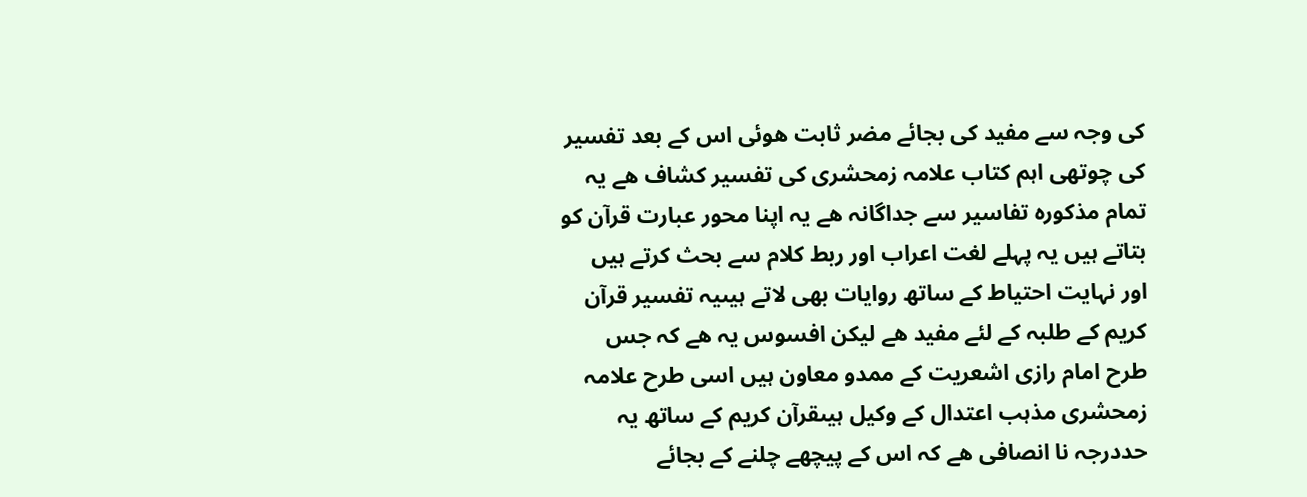کی وجہ سے مفید کی بجائے مضر ثابت هوئی اس کے بعد تفسیر کی چوتھی اہم کتاب علامہ زمحشری کی تفسیر کشاف هے یہ تمام مذکورہ تفاسیر سے جداگانہ هے یہ اپنا محور عبارت قرآن کو بتاتے ہیں یہ پہلے لغت اعراب اور ربط کلام سے بحث کرتے ہیں اور نہایت احتیاط کے ساتھ روایات بھی لاتے ہیںیہ تفسیر قرآن کریم کے طلبہ کے لئے مفید هے لیکن افسوس یہ هے کہ جس طرح امام رازی اشعریت کے ممدو معاون ہیں اسی طرح علامہ زمحشری مذہب اعتدال کے وکیل ہیںقرآن کریم کے ساتھ یہ حددرجہ نا انصافی هے کہ اس کے پیچھے چلنے کے بجائے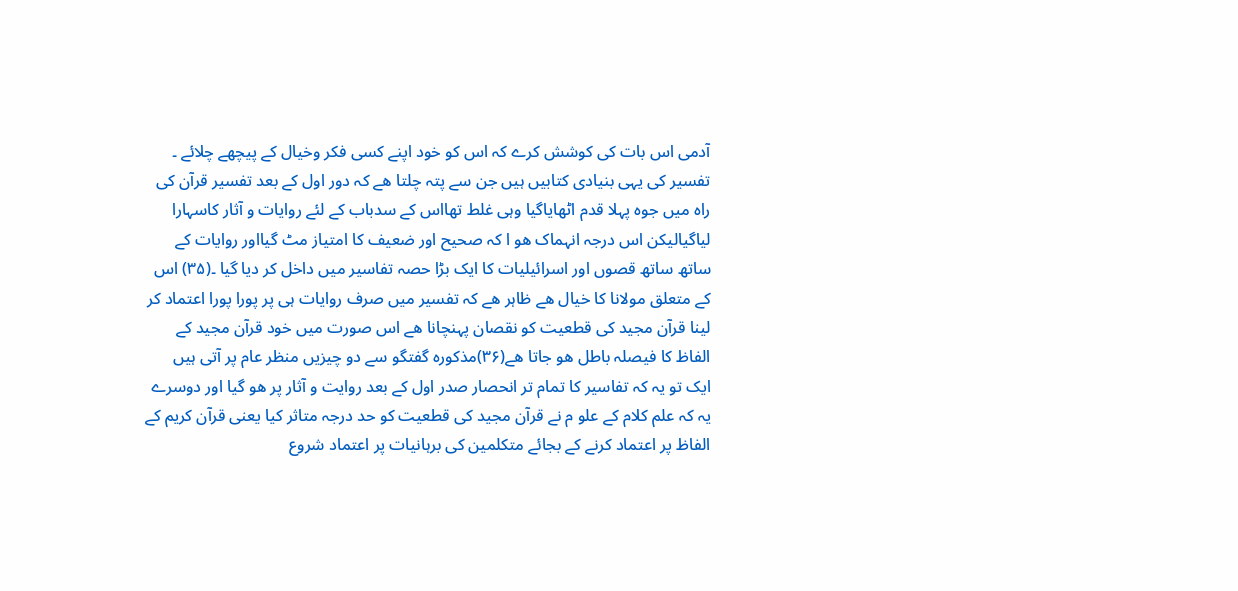آدمی اس بات کی کوشش کرے کہ اس کو خود اپنے کسی فکر وخیال کے پیچھے چلائے ۔
تفسیر کی یہی بنیادی کتابیں ہیں جن سے پتہ چلتا هے کہ دور اول کے بعد تفسیر قرآن کی راہ میں جوہ پہلا قدم اٹھایاگیا وہی غلط تھااس کے سدباب کے لئے روایات و آثار کاسہارا لیاگیالیکن اس درجہ انہماک هو ا کہ صحیح اور ضعیف کا امتیاز مٹ گیااور روایات کے ساتھ ساتھ قصوں اور اسرائیلیات کا ایک بڑا حصہ تفاسیر میں داخل کر دیا گیا ۔(۳۵) اس کے متعلق مولانا کا خیال هے ظاہر هے کہ تفسیر میں صرف روایات ہی پر پورا پورا اعتماد کر لینا قرآن مجید کی قطعیت کو نقصان پہنچانا هے اس صورت میں خود قرآن مجید کے الفاظ کا فیصلہ باطل هو جاتا هے(۳۶)مذکورہ گفتگو سے دو چیزیں منظر عام پر آتی ہیں ایک تو یہ کہ تفاسیر کا تمام تر انحصار صدر اول کے بعد روایت و آثار پر هو گیا اور دوسرے یہ کہ علم کلام کے علو م نے قرآن مجید کی قطعیت کو حد درجہ متاثر کیا یعنی قرآن کریم کے الفاظ پر اعتماد کرنے کے بجائے متکلمین کی برہانیات پر اعتماد شروع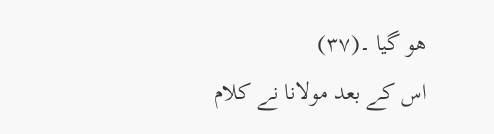هو گیا ۔(۳۷)
اس کے بعد مولانا نے کلام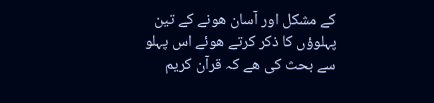کے مشکل اور آسان هونے کے تین پہلوؤں کا ذکر کرتے هوئے اس پہلو سے بحث کی هے کہ قرآن کریم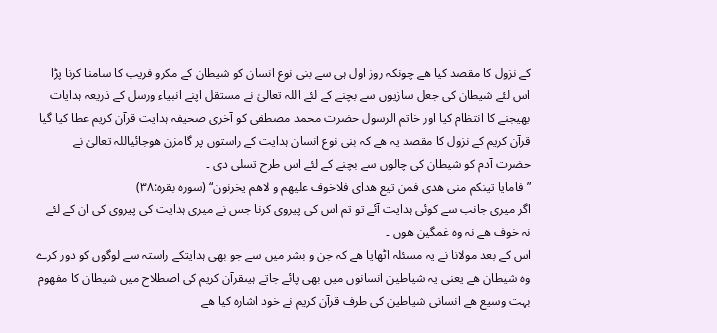کے نزول کا مقصد کیا هے چونکہ روز اول ہی سے بنی نوع انسان کو شیطان کے مکرو فریب کا سامنا کرنا پڑا اس لئے شیطان کی جعل سازیوں سے بچنے کے لئے اللہ تعالیٰ نے مستقل اپنے انبیاء ورسل کے ذریعہ ہدایات بھیجنے کا انتظام کیا اور خاتم الرسول حضرت محمد مصطفی کو آخری صحیفہ ہدایت قرآن کریم عطا کیا گیا قرآن کریم کے نزول کا مقصد یہ هے کہ بنی نوع انسان ہدایت کے راستوں پر گامزن هوجائیاللہ تعالیٰ نے حضرت آدم کو شیطان کی چالوں سے بچنے کے لئے اس طرح تسلی دی ۔
”فامایا تینکم منی ھدی فمن تیع ھدای فلاخوف علیھم و لاھم یخرنون“ (سورہ بقرہ:۳۸)
اگر میری جانب سے کوئی ہدایت آئے تو تم اس کی پیروی کرنا جس نے میری ہدایت کی پیروی کی ان کے لئے نہ خوف هے نہ وہ غمگین هوں ۔
اس کے بعد مولانا نے یہ مسئلہ اٹھایا هے کہ جن و بشر میں سے جو بھی ہدایتکے راستہ سے لوگوں کو دور کرے وہ شیطان هے یعنی یہ شیاطین انسانوں میں بھی پائے جاتے ہیںقرآن کریم کی اصطلاح میں شیطان کا مفهوم بہت وسیع هے انسانی شیاطین کی طرف قرآن کریم نے خود اشارہ کیا هے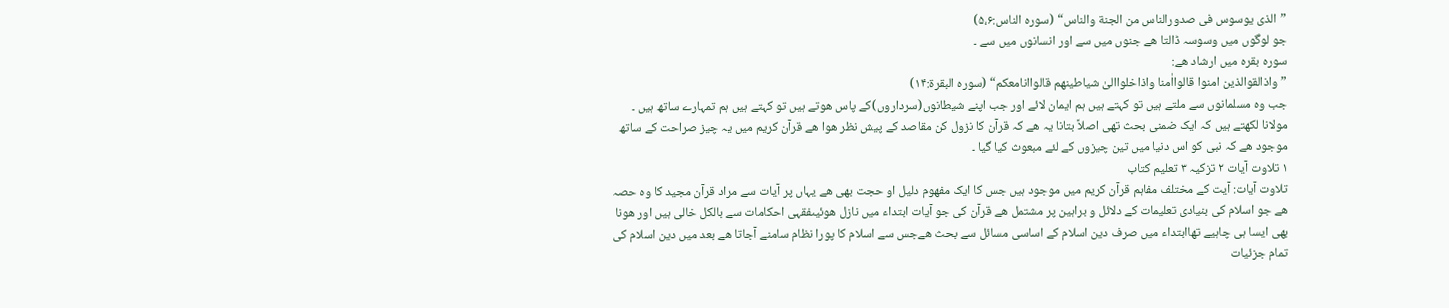”الذی یوسوس فی صدورالناس من الجنة والناس“ (سورہ الناس:۵،۶)
جو لوگوں میں وسوسہ ڈالتا هے جنوں میں سے اور انسانوں میں سے ۔
سورہ بقرہ میں ارشاد هے:
”واذالقوالذین امنوا قالوااٰمنا واذاخلواالیٰ شیاطینھم قالواانامعکم“ (سورہ البقرة:۱۴)
جب وہ مسلمانوں سے ملتے ہیں تو کہتے ہیں ہم ایمان لائے اور جب اپنے شیطانوں(سرداروں)کے پاس هوتے ہیں تو کہتے ہیں ہم تمہارے ساتھ ہیں ۔
مولانا لکھتے ہیں کہ ایک ضمنی بحث تھی اصلاً بتانا یہ هے کہ قرآن کا نزول کن مقاصد کے پیش نظر هوا هے قرآن کریم میں یہ چیز صراحت کے ساتھ موجود هے کہ نبی کو اس دنیا میں تین چیزوں کے لئے مبعوث کیا گیا ۔
۱ تلاوت آیات ۲ تزکیہ ۳ تعلیم کتاب
تلاوت آیات: آیت کے مختلف مفاہم قرآن کریم میں موجود ہیں جس کا ایک مفهوم دلیل او حجت بھی هے یہاں پر آیات سے مراد قرآن مجید کا وہ حصہ هے جو اسلام کی بنیادی تعلیمات کے دلائل و براہین پر مشتمل هے قرآن کی جو آیات ابتداء میں نازل هوئیںفقہی احکامات سے بالکل خالی ہیں اور هونا بھی ایسا ہی چاہیے تھاابتداء میں صرف دین اسلام کے اساسی مسائل سے بحث هےجس سے اسلام کا پورا نظام سامنے آجاتا هے بعد میں دین اسلام کی تمام جزئیات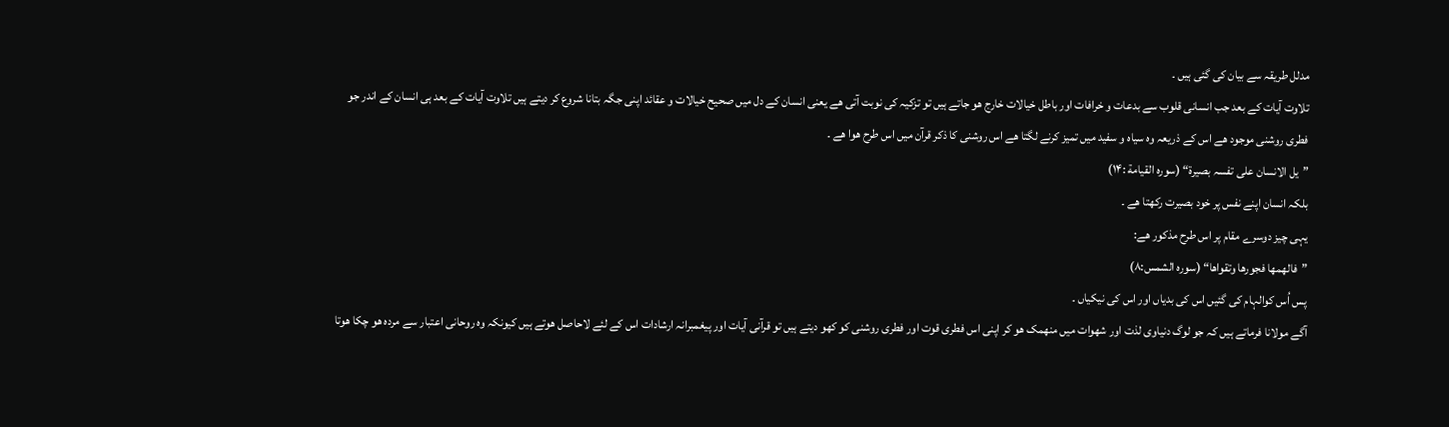مدلل طریقہ سے بیان کی گئی ہیں ۔
تلاوت آیات کے بعد جب انسانی قلوب سے بدعات و خرافات اور باطل خیالات خارج هو جاتے ہیں تو تزکیہ کی نوبت آتی هے یعنی انسان کے دل میں صحیح خیالات و عقائد اپنی جگہ بتانا شروع کر دیتے ہیں تلاوت آیات کے بعد ہی انسان کے اندر جو فطری روشنی موجود هے اس کے ذریعہ وہ سیاہ و سفید میں تمیز کرنے لگتا هے اس روشنی کا ذکر قرآن میں اس طرح هوا هے ۔
”یل الانسان علی تفسہ بصیرة“ (سورہ القیامة :۱۴)
بلکہ انسان اپنے نفس پر خود بصیرت رکھتا هے ۔
یہی چیز دوسرے مقام پر اس طرح مذکور هے:
”فالھمھا فجورھا وتقواھا“ (سورہ الشمس:۸)
پس اُس کوالہام کی گئیں اس کی بدیاں اور اس کی نیکیاں ۔
آگے مولانا فرماتے ہیں کہ جو لوگ دنیاوی لذت اور شهوات میں منھمک هو کر اپنی اس فطری قوت اور فطری روشنی کو کھو دیتے ہیں تو قرآنی آیات اور پیغمبرانہ ارشادات اس کے لئے لاحاصل هوتے ہیں کیونکہ وہ روحانی اعتبار سے مردہ هو چکا هوتا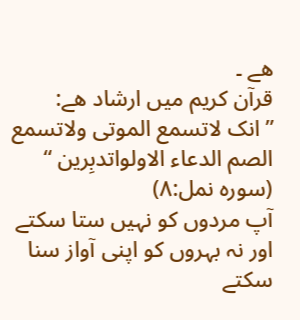هے ۔
قرآن کریم میں ارشاد هے:
”انک لاتسمع الموتی ولاتسمع الصم الدعاء الاولواتدبِرین “ (سورہ نمل:۸)
آپ مردوں کو نہیں ستا سکتے اور نہ بہروں کو اپنی آواز سنا سکتے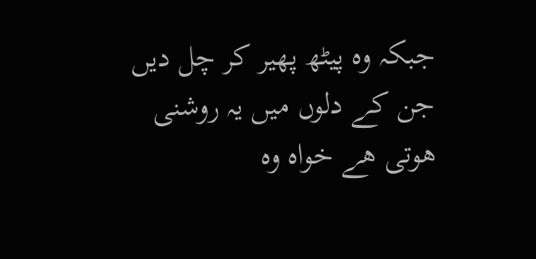جبکہ وہ پیٹھ پھیر کر چل دیں
جن کے دلوں میں یہ روشنی هوتی هے خواہ وہ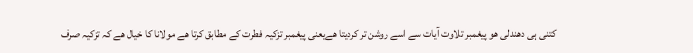کتنی ہی دھندلی هو پیغمبر تلاوت آیات سے اسے روشن تر کردیتا هےیعنی پیغمبر تزکیہ فطرت کے مطابق کرتا هے مولانا کا خیال هے کہ تزکیہ صرف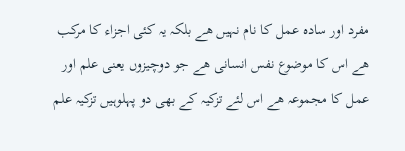مفرد اور سادہ عمل کا نام نہیں هے بلکہ یہ کئی اجزاء کا مرکب هے اس کا موضوع نفس انسانی هے جو دوچیزوں یعنی علم اور عمل کا مجموعہ هے اس لئے تزکیہ کے بھی دو پہلوہیں تزکیہ علم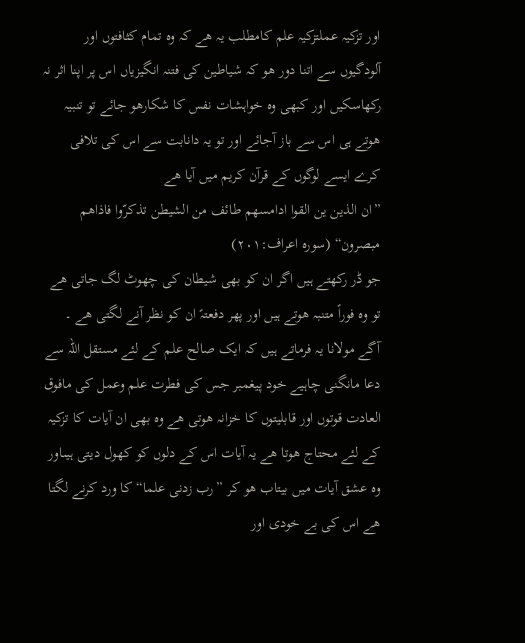اور تزکیہ عملتزکیہ علم کامطلب یہ هے کہ وہ تمام کثافتوں اور آلودگیوں سے اتنا دور هو کہ شیاطین کی فتنہ انگیزیاں اس پر اپنا اثر نہ رکھاسکیں اور کبھی وہ خواہشات نفس کا شکارهو جائے تو تنبیہ هوتے ہی اس سے باز آجائے اور تو یہ دانابت سے اس کی تلافی کرے ایسے لوگوں کے قرآن کریم میں آیا هے
”ان الذین ین القوا ادامسھم طائف من الشیطن تذکرّوا فاذاھم مبصرون“ (سورہ اعراف:۲۰۱)
جو ڈر رکھتے ہیں اگر ان کو بھی شیطان کی چھوٹ لگ جاتی هے تو وہ فوراً متنبہ هوتے ہیں اور پھر دفعتہً ان کو نظر آنے لگتی هے ۔
آگے مولانا یہ فرماتے ہیں کہ ایک صالح علم کے لئے مستقل اللہ سے دعا مانگنی چاہیے خود پیغمبر جس کی فطرت علم وعمل کی مافوق العادت قوتوں اور قابلیتوں کا خزانہ هوتی هے وہ بھی ان آیات کا تزکیہ کے لئے محتاج هوتا هے یہ آیات اس کے دلوں کو کھول دیتی ہیںاور وہ عشق آیات میں بیتاب هو کر ”رب زدنی علما“ کا ورد کرنے لگتا هے اس کی بے خودی اور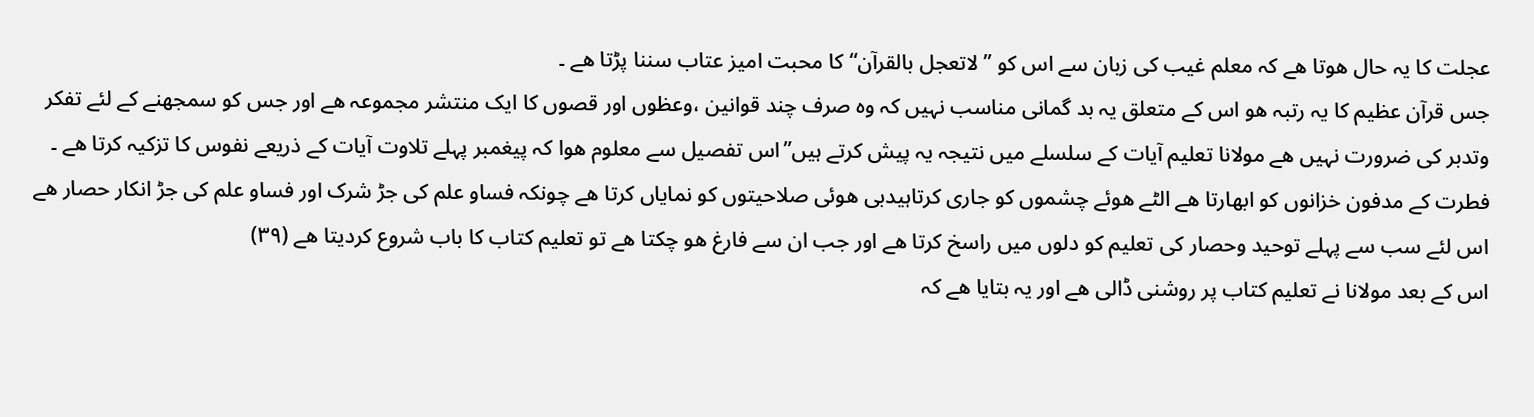عجلت کا یہ حال هوتا هے کہ معلم غیب کی زبان سے اس کو ”لاتعجل بالقرآن“ کا محبت امیز عتاب سننا پڑتا هے ۔
جس قرآن عظیم کا یہ رتبہ هو اس کے متعلق یہ بد گمانی مناسب نہیں کہ وہ صرف چند قوانین ،وعظوں اور قصوں کا ایک منتشر مجموعہ هے اور جس کو سمجھنے کے لئے تفکر وتدبر کی ضرورت نہیں هے مولانا تعلیم آیات کے سلسلے میں نتیجہ یہ پیش کرتے ہیں”اس تفصیل سے معلوم هوا کہ پیغمبر پہلے تلاوت آیات کے ذریعے نفوس کا تزکیہ کرتا هے ۔ فطرت کے مدفون خزانوں کو ابھارتا هے الٹے هوئے چشموں کو جاری کرتاہیدبی هوئی صلاحیتوں کو نمایاں کرتا هے چونکہ فساو علم کی جڑ شرک اور فساو علم کی جڑ انکار حصار هے اس لئے سب سے پہلے توحید وحصار کی تعلیم کو دلوں میں راسخ کرتا هے اور جب ان سے فارغ هو چکتا هے تو تعلیم کتاب کا باب شروع کردیتا هے (۳۹)
اس کے بعد مولانا نے تعلیم کتاب پر روشنی ڈالی هے اور یہ بتایا هے کہ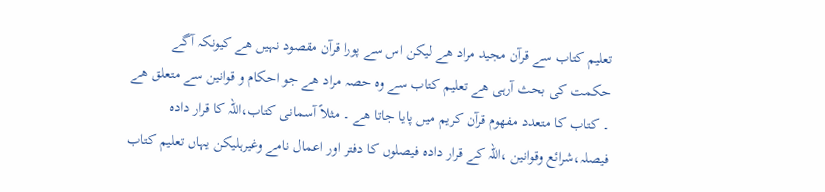تعلیم کتاب سے قرآن مجید مراد هے لیکن اس سے پورا قرآن مقصود نہیں هے کیونکہ آگے حکمت کی بحث آرہی هے تعلیم کتاب سے وہ حصہ مراد هے جو احکام و قوانین سے متعلق هے ۔ کتاب کا متعدد مفهوم قرآن کریم میں پایا جاتا هے ۔ مثلاً آسمانی کتاب،اللہ کا قرار دادہ فیصلہ،شرائع وقوانین ،اللہ کے قرار دادہ فیصلوں کا دفتر اور اعمال نامے وغیرہلیکن یہاں تعلیم کتاب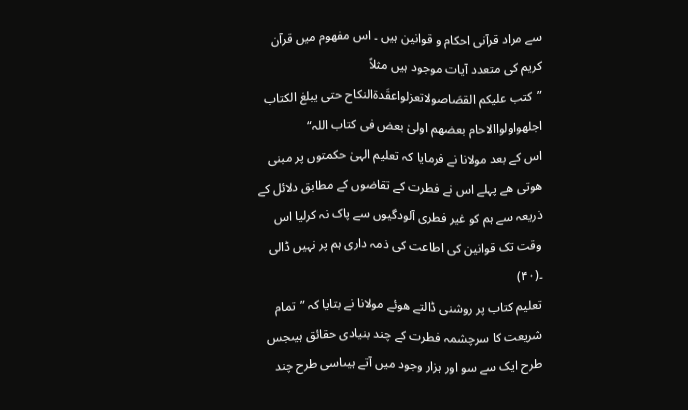سے مراد قرآنی احکام و قوانین ہیں ۔ اس مفهوم میں قرآن کریم کی متعدد آیات موجود ہیں مثلاً
”کتب علیکم القصَاصولاتعزلواعقَدةالنکاح حتی یبلغ الکتاب اجلهواولواالاحام بعضھم اولیٰ بعض فی کتاب اللہ“
اس کے بعد مولانا نے فرمایا کہ تعلیم الہیٰ حکمتوں پر مبنی هوتی هے پہلے اس نے فطرت کے تقاضوں کے مطابق دلائل کے ذریعہ سے ہم کو غیر فطری آلودگیوں سے پاک نہ کرلیا اس وقت تک قوانین کی اطاعت کی ذمہ داری ہم پر نہیں ڈالی ۔(۴۰)
تعلیم کتاب پر روشنی ڈالتے هوئے مولانا نے بتایا کہ ”تمام شریعت کا سرچشمہ فطرت کے چند بنیادی حقائق ہیںجس طرح ایک سے سو اور ہزار وجود میں آتے ہیںاسی طرح چند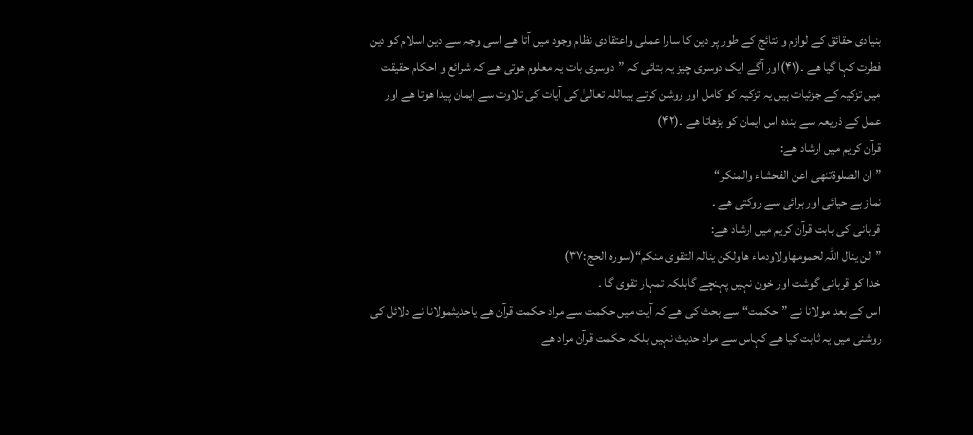بنیادی حقائق کے لوازم و نتائج کے طور پر دین کا سارا عملی واعتقادی نظام وجود میں آتا هے اسی وجہ سے دین اسلام کو دین فطرت کہا گیا هے ۔(۴۱)اور آگے ایک دوسری چیز یہ بتائی کہ ”دوسری بات یہ معلوم هوتی هے کہ شرائع و احکام حقیقت میں تزکیہ کے جزئیات ہیں یہ تزکیہ کو کامل اور روشن کرتے ہیںاللہ تعالیٰ کی آیات کی تلاوت سے ایمان پیدا هوتا هے اور عمل کے ذریعہ سے بندہ اس ایمان کو بڑھاتا هے ۔(۴۲)
قرآن کریم میں ارشاد هے:
”ان الصلوةتنھی اعن الفحشاء والمنکر“
نماز بے حیائی اور برائی سے روکتی هے ۔
قربانی کی بابت قرآن کریم میں ارشاد هے:
”لن ینال اللہ لحمومھاولاودماء ھاولکن ینالہ التقوی منکم“(سورہ الحج:۳۷)
خدا کو قربانی گوشت اور خون نہیں پہنچے گابلکہ تمہار تقوی گا ۔
اس کے بعد مولانا نے ”حکمت“ سے بحث کی هے کہ آیت میں حکمت سے مراد حکمت قرآن هے یاحدیثمولانا نے دلائل کی روشنی میں یہ ثابت کیا هے کہاس سے مراد حدیث نہیں بلکہ حکمت قرآن مراد هے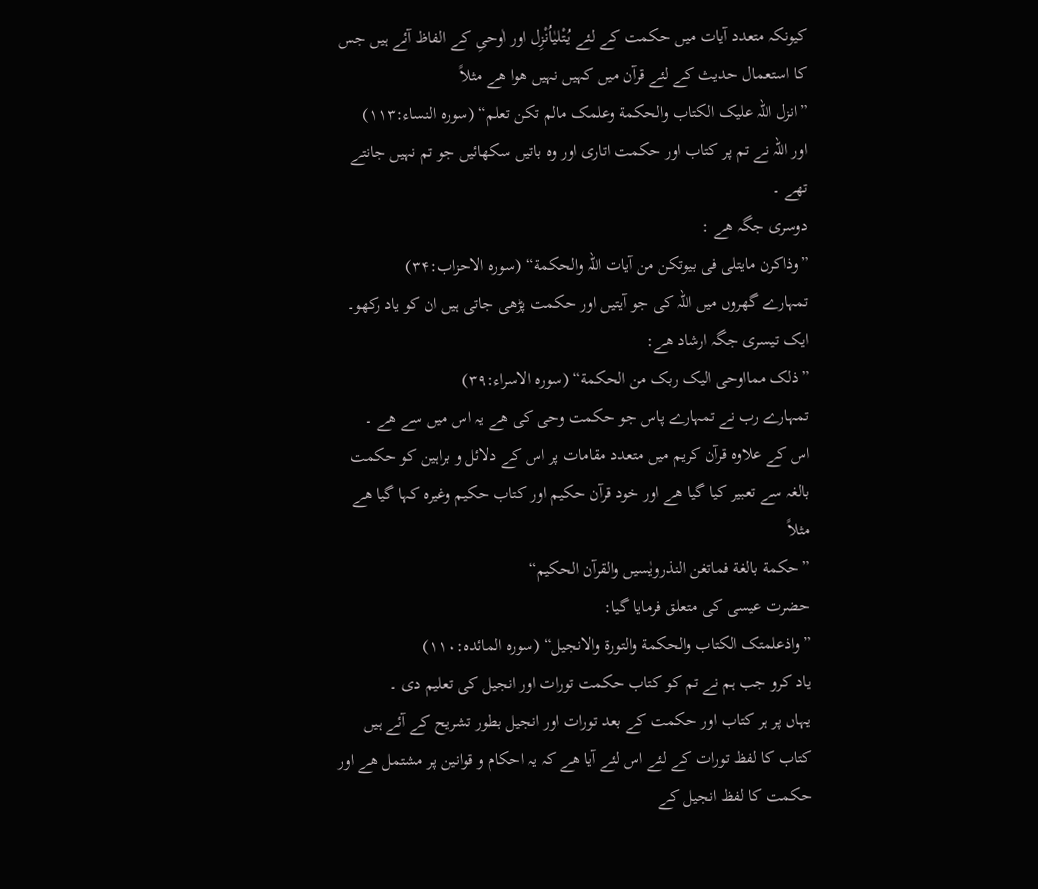کیونکہ متعدد آیات میں حکمت کے لئے یُتْلیٰاُنْزِل اور اٰوحیِ کے الفاظ آئے ہیں جس کا استعمال حدیث کے لئے قرآن میں کہیں نہیں هوا هے مثلاً
”انزل اللہ علیک الکتاب والحکمة وعلمک مالم تکن تعلم“ (سورہ النساء:۱۱۳)
اور اللہ نے تم پر کتاب اور حکمت اتاری اور وہ باتیں سکھائیں جو تم نہیں جانتے تھے ۔
دوسری جگہ هے :
”وذاکرن مایتلی فی بیوتکن من آیات اللہ والحکمة“ (سورہ الاحزاب:۳۴)
تمہارے گھروں میں اللہ کی جو آیتیں اور حکمت پڑھی جاتی ہیں ان کو یاد رکھو۔
ایک تیسری جگہ ارشاد هے:
”ذلک ممااوحی الیک ربک من الحکمة“ (سورہ الاسراء:۳۹)
تمہارے رب نے تمہارے پاس جو حکمت وحی کی هے یہ اس میں سے هے ۔
اس کے علاوہ قرآن کریم میں متعدد مقامات پر اس کے دلائل و براہین کو حکمت بالغہ سے تعبیر کیا گیا هے اور خود قرآن حکیم اور کتاب حکیم وغیرہ کہا گیا هے مثلاً
”حکمة بالغة فماتغن النذرویٰسیں والقرآن الحکیم“
حضرت عیسی کی متعلق فرمایا گیا:
”واذعلمتک الکتاب والحکمة والتورة والانجیل“ (سورہ المائدہ:۱۱۰)
یاد کرو جب ہم نے تم کو کتاب حکمت تورات اور انجیل کی تعلیم دی ۔
یہاں پر ہر کتاب اور حکمت کے بعد تورات اور انجیل بطور تشریح کے آئے ہیں کتاب کا لفظ تورات کے لئے اس لئے آیا هے کہ یہ احکام و قوانین پر مشتمل هے اور حکمت کا لفظ انجیل کے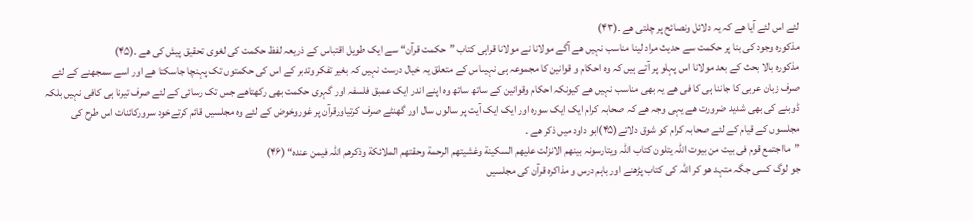لئے اس لئے آیا هے کہ یہ دلائل ونصائح پر چلتی هے ۔(۴۳)
مذکورہ وجود کی بنا پر حکمت سے حدیث مراد لینا مناسب نہیں هے آگے مولانا نے مولانا قراہی کتاب ”حکمت قرآن“ سے ایک طویل اقتباس کے ذریعہ لفظ حکمت کی لغوی تحقیق پیش کی هے ۔(۴۵)
مذکورہ بالا بحث کے بعد مولانا اس پہلو پر آتے ہیں کہ وہ احکام و قوانین کا مجموعہ ہی نہیںاس کے متعلق یہ خیال درست نہیں کہ بغیر تفکر وتدبر کے اس کی حکمتوں تک پہنچا جاسکتا هے اور اسے سمجھنے کے لئے صرف زبان عربی کا جاننا ہی کا فی هے یہ بھی مناسب نہیں هے کیونکہ احکام وقوانین کے ساتھ ساتھ وہ اپنے اندر ایک عمبق فلسفہ اور گہری حکمت بھی رکھتاهے جس تک رسائی کے لئے صرف تیرنا ہی کافی نہیں بلکہ ڈوبنے کی بھی شدید ضرورت هے یہی وجہ هے کہ صحابہ کرام ایک ایک سورہ اور ایک ایک آیت پر سالوں سال اور گھنٹے صرف کرتیاورقرآن پر غوروخوض کے لئے وہ مجلسیں قائم کرتےخود سرورکائنات اس طرح کی مجلسوں کے قیام کے لئے صحابہ کرام کو شوق دلاتے(۴۵)ابو داود میں ذکر هے ۔
”مااجتمع قوم فی بیت من بیوت اللہ یتلون کتاب اللہ ویتارسونہ بینھم الانزلت علیھم السکینة وغشیتھم الرحمة وحقتھم الملائکة وذکرھم اللہ فیمن عندہ“ (۴۶)
جو لوگ کسی جگہ متہد هو کر اللہ کی کتاب پڑھنے اور باہم درس و مذاکرہ قرآن کی مجلسیں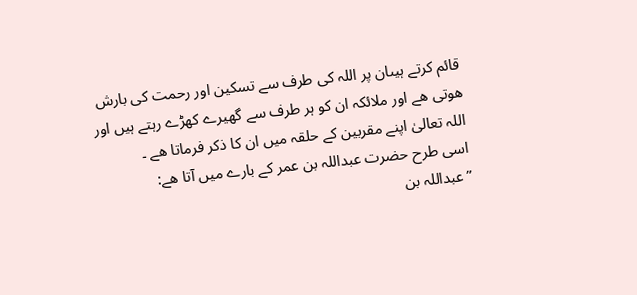قائم کرتے ہیںان پر اللہ کی طرف سے تسکین اور رحمت کی بارش هوتی هے اور ملائکہ ان کو ہر طرف سے گھیرے کھڑے رہتے ہیں اور اللہ تعالیٰ اپنے مقربین کے حلقہ میں ان کا ذکر فرماتا هے ۔
اسی طرح حضرت عبداللہ بن عمر کے بارے میں آتا هے:
”عبداللہ بن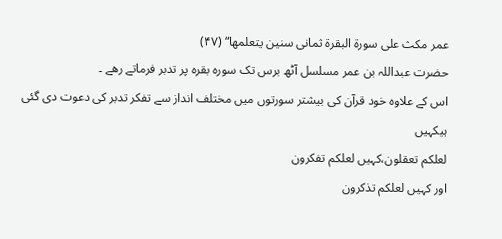عمر مکث علی سورة البقرة ثمانی سنین یتعلمھا“ (۴۷)
حضرت عبداللہ بن عمر مسلسل آٹھ برس تک سورہ بقرہ پر تدبر فرماتے رهے ۔
اس کے علاوہ خود قرآن کی بیشتر سورتوں میں مختلف انداز سے تفکر تدبر کی دعوت دی گئی ہیکہیں
لعلکم تعقلون،کہیں لعلکم تفکرون
اور کہیں لعلکم تذکرون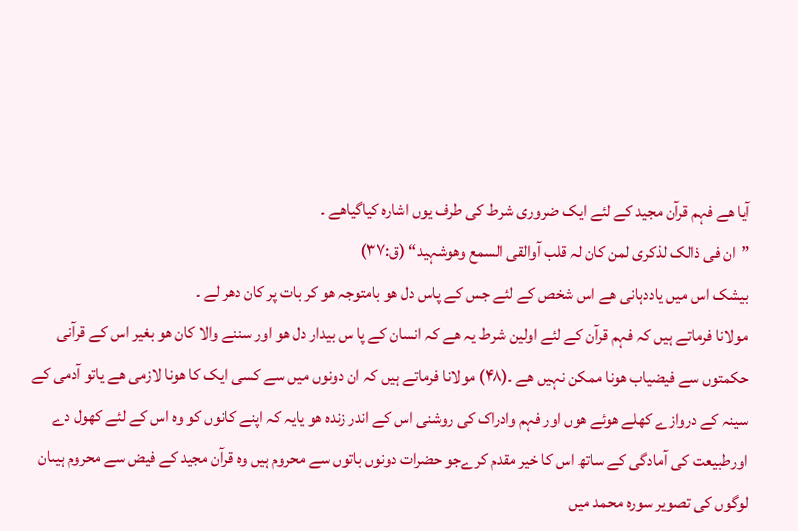آیا هے فہم قرآن مجید کے لئے ایک ضروری شرط کی طرف یوں اشارہ کیاگیاهے ۔
”ان فی ذالک لذکری لمن کان لہ قلب آوالقی السمع وھوشہید“ (ق:۳۷)
بیشک اس میں یاددہانی هے اس شخص کے لئے جس کے پاس دل هو بامتوجہ هو کر بات پر کان دھر لے ۔
مولانا فرماتے ہیں کہ فہم قرآن کے لئے اولین شرط یہ هے کہ انسان کے پا س بیدار دل هو اور سننے والا کان هو بغیر اس کے قرآنی حکمتوں سے فیضیاب هونا ممکن نہیں هے ۔(۴۸) مولانا فرماتے ہیں کہ ان دونوں میں سے کسی ایک کا هونا لازمی هے یاتو آدمی کے سینہ کے دروازے کھلے هوئے هوں اور فہم وادراک کی روشنی اس کے اندر زندہ هو یایہ کہ اپنے کانوں کو وہ اس کے لئے کھول دے اورطبیعت کی آمادگی کے ساتھ اس کا خیر مقدم کرےجو حضرات دونوں باتوں سے محروم ہیں وہ قرآن مجید کے فیض سے محروم ہیںان لوگوں کی تصویر سورہ محمد میں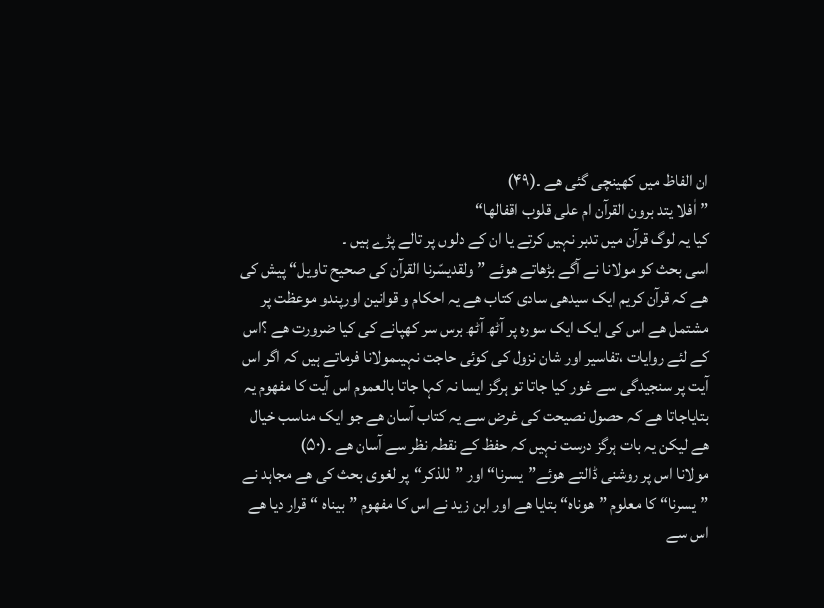ان الفاظ میں کھینچی گئی هے ۔(۴۹)
”اٰفلا یتد برون القرآن ام علی قلوب اقفالھا“
کیا یہ لوگ قرآن میں تدبر نہیں کرتے یا ان کے دلوں پر تالے پڑے ہیں ۔
اسی بحث کو مولانا نے آگے بڑھاتے هوئے ”ولقدیسّرنا القرآن کی صحیح تاویل“ پیش کی هے کہ قرآن کریم ایک سیدھی سادی کتاب هے یہ احکام و قوانین اورپندو موعظت پر مشتمل هے اس کی ایک ایک سورہ پر آٹھ آٹھ برس سر کھپانے کی کیا ضرورت هے ؟اس کے لئے روایات ،تفاسیر اور شان نزول کی کوئی حاجت نہیںمولانا فرماتے ہیں کہ اگر اس آیت پر سنجیدگی سے غور کیا جاتا تو ہرگز ایسا نہ کہا جاتا بالعموم اس آیت کا مفهوم یہ بتایاجاتا هے کہ حصول نصیحت کی غرض سے یہ کتاب آسان هے جو ایک مناسب خیال هے لیکن یہ بات ہرگز درست نہیں کہ حفظ کے نقطہ نظر سے آسان هے ۔(۵۰)
مولانا اس پر روشنی ڈالتے هوئے”یسرنا“ اور ”للذکر“پر لغوی بحث کی هے مجاہد نے ”یسرنا“ کا معلوم ”ھوناہ“ بتایا هے اور ابن زید نے اس کا مفهوم ”بیناہ “قرار دیا هے اس سے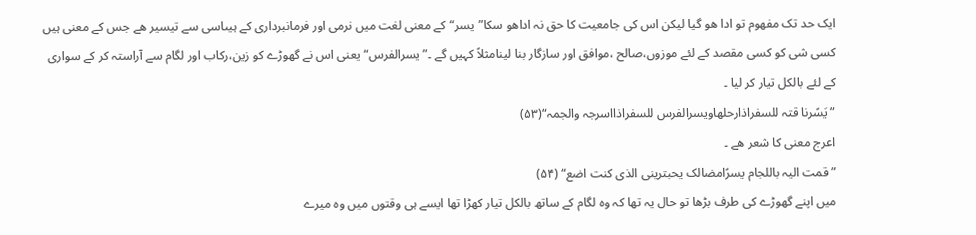ایک حد تک مفهوم تو ادا هو گیا لیکن اس کی جامعیت کا حق نہ اداهو سکا”یسر“کے معنی لغت میں نرمی اور فرمانبرداری کے ہیںاسی سے تیسیر هے جس کے معنی ہیں کسی شی کو کسی مقصد کے لئے موزوں،صالح ،موافق اور سازگار بنا لینامثلاً کہیں گے ۔”یسرالفرس“ یعنی اس نے گھوڑے کو زین،رکاب اور لگام سے آراستہ کر کے سواری کے لئے بالکل تیار کر لیا ۔
”یَسًرنا قتہ للسفراذارحلھاویسرالفرس للسفراذااسرجہ والجمہ“(۵۳)
اعرج معنی کا شعر هے ۔
”قمت الیہ باللجام یسرًامضالک یحبترینی الذی کنت اضع“ (۵۴)
میں اپنے گھوڑے کی طرف بڑھا تو حال یہ تھا کہ وہ لگام کے ساتھ بالکل تیار کھڑا تھا ایسے ہی وقتوں میں وہ میرے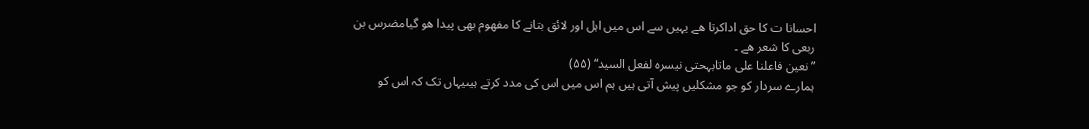احسانا ت کا حق اداکرتا هے یہیں سے اس میں اہل اور لائق بتانے کا مفهوم بھی پیدا هو گیامضرس بن ربعی کا شعر هے ۔
”نعین فاعلنا علی ماتابہحتی نیسرہ لفعل السید“ (۵۵)
ہمارے سردار کو جو مشکلیں پیش آتی ہیں ہم اس میں اس کی مدد کرتے ہیںیہاں تک کہ اس کو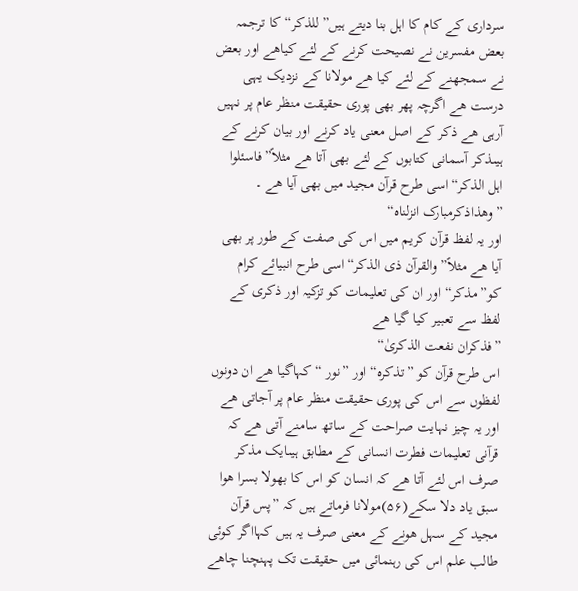سرداری کے کام کا اہل بنا دیتے ہیں”للذکر“ کا ترجمہ بعض مفسرین نے نصیحت کرنے کے لئے کیاهے اور بعض نے سمجھنے کے لئے کیا هے مولانا کے نزدیک یہی درست هے اگرچہ پھر بھی پوری حقیقت منظر عام پر نہیں آرہی هے ذکر کے اصل معنی یاد کرنے اور بیان کرنے کے ہیںذکر آسمانی کتابوں کے لئے بھی آتا هے مثلاً”فاسئلوا اہل الذکر“اسی طرح قرآن مجید میں بھی آیا هے ۔
”وھذاذکرمبارک انزلناہ“
اور یہ لفظ قرآن کریم میں اس کی صفت کے طور پر بھی آیا هے مثلاً”والقرآن ذی الذکر“اسی طرح انبیائے کرام کو”مذکر“ اور ان کی تعلیمات کو تزکیہ اور ذکری کے لفظ سے تعبیر کیا گیا هے
”فذکران نفعت الذکریٰ“
اس طرح قرآن کو ”تذکرہ“ اور ”نور “کہاگیا هے ان دونوں لفظوں سے اس کی پوری حقیقت منظر عام پر آجاتی هے اور یہ چیز نہایت صراحت کے ساتھ سامنے آتی هے کہ قرآنی تعلیمات فطرت انسانی کے مطابق ہیںایک مذکر صرف اس لئے آتا هے کہ انسان کو اس کا بھولا بسرا هوا سبق یاد دلا سکے(۵۶)مولانا فرماتے ہیں کہ ”پس قرآن مجید کے سہل هونے کے معنی صرف یہ ہیں کہااگر کوئی طالب علم اس کی رہنمائی میں حقیقت تک پہنچنا چاهے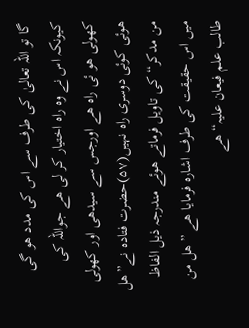گا تو اللہ تعالیٰ کی طرف سے اس کی مدد هو گی کیونکہ اس نے وہ راہ اختیار کر لی هے جواللہ کی کھولی هو ئی راہ هے اورجس سے سیدھی اور کھولی هوئی کوئی دوسری راہ نہیں(۵۷)حضرت فتادہ نے”ھل من مدکر“کی تاویل فرماتے هوئے مندرجہ ذیل الفاظ میں اس حقیقت کی طرف اشارہ فرمایا هے ” ھل من طالب علم فیعان علیہ“هے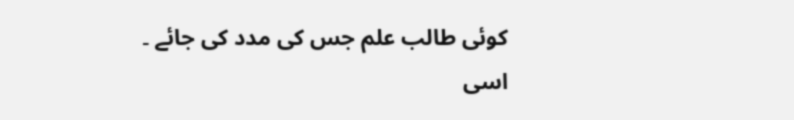کوئی طالب علم جس کی مدد کی جائے ۔
اسی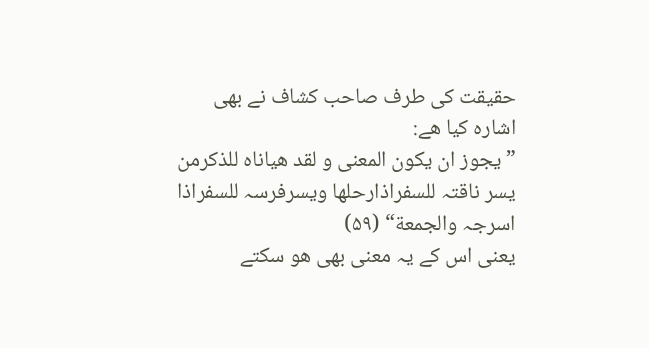حقیقت کی طرف صاحب کشاف نے بھی اشارہ کیا هے:
”یجوز ان یکون المعنی و لقد ھیاناہ للذکرمن یسر ناقتہ للسفراذارحلھا ویسرفرسہ للسفراذا اسرجہ والجمعة“ (۵۹)
یعنی اس کے یہ معنی بھی هو سکتے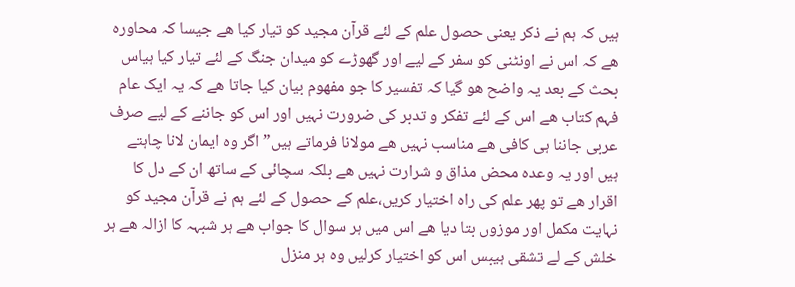ہیں کہ ہم نے ذکر یعنی حصول علم کے لئے قرآن مجید کو تیار کیا هے جیسا کہ محاورہ هے کہ اس نے اونٹنی کو سفر کے لیے اور گھوڑے کو میدان جنگ کے لئے تیار کیا ہیاس بحث کے بعد یہ واضح هو گیا کہ تفسیر کا جو مفهوم بیان کیا جاتا هے کہ یہ ایک عام فہم کتاب هے اس کے لئے تفکر و تدبر کی ضرورت نہیں اور اس کو جاننے کے لیے صرف عربی جاننا ہی کافی هے مناسب نہیں هے مولانا فرماتے ہیں”اگر وہ ایمان لانا چاہتے ہیں اور یہ وعدہ محض مذاق و شرارت نہیں هے بلکہ سچائی کے ساتھ ان کے دل کا اقرار هے تو پھر علم کی راہ اختیار کریں،علم کے حصول کے لئے ہم نے قرآن مجید کو نہایت مکمل اور موزوں بتا دیا هے اس میں ہر سوال کا جواب هے ہر شبہہ کا ازالہ هے ہر خلش کے لے تشقی ہیبس اس کو اختیار کرلیں وہ ہر منزل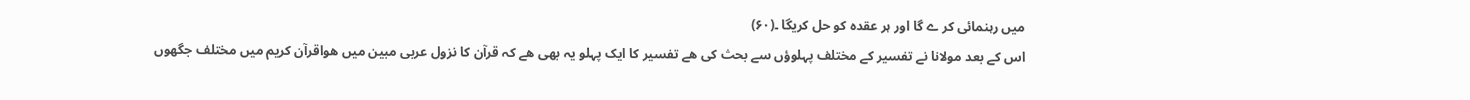میں رہنمائی کر ے گا اور ہر عقدہ کو حل کریگا ۔(۶۰)
اس کے بعد مولانا نے تفسیر کے مختلف پہلوؤں سے بحث کی هے تفسیر کا ایک پہلو یہ بھی هے کہ قرآن کا نزول عربی مبین میں هواقرآن کریم میں مختلف جگهوں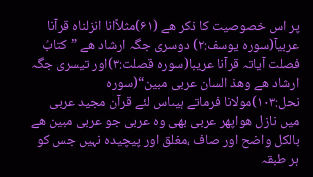پر اس خصوصیت کا ذکر هے (۶۱)مثلاًانا انزلناہ قرآنا عربیآ(سورہ یوسف:۲) دوسری جگہ ارشاد هے ”کتابُ فصلت آیاتہ قرآنا عریبا(سورہ قصلت:۳)اور تیسری جگہ ارشاد هے وھذ السان عربی مبین“(سورہ نحل:۱۰۳)مولانا فرماتے ہیںاس لئے قرآن مجید عربی میں نازل هواپھر عربی بھی وہ عربی جو عربی مبین هے بالکل واضح اور صاف ،مغلق اور پیچیدہ نہیں جس کو ہر طبقہ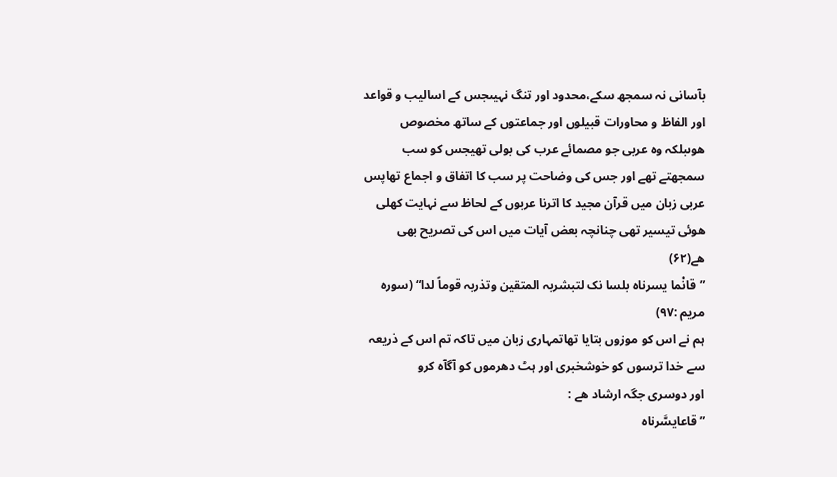بآسانی نہ سمجھ سکے،محدود اور تنگ نہیںجس کے اسالیب و قواعد اور الفاظ و محاورات قبیلوں اور جماعتوں کے ساتھ مخصوص هوںبلکہ وہ عربی جو مصمائے عرب کی بولی تھیجس کو سب سمجھتے تھے اور جس کی وضاحت پر سب کا اتفاق و اجماع تھاپس عربی زبان میں قرآن مجید کا اترنا عربوں کے لحاظ سے نہایت کھلی هوئی تیسیر تھی چنانچہ بعض آیات میں اس کی تصریح بھی هے(۶۲)
”قانْما یسرناہ بلسا نک لتبشربہ المتقین وتذربہ قوماً لدا“ (سورہ مریم :۹۷)
ہم نے اس کو موزوں بتایا تھاتمہاری زبان میں تاکہ تم اس کے ذریعہ سے خدا ترسوں کو خوشخبری اور ہٹ دھرموں کو آگآہ کرو
اور دوسری جگہ ارشاد هے :
”قاعایسَّرناہ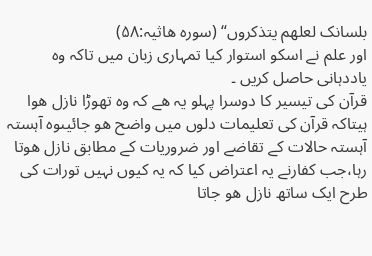بلسانک لعلھم یتذکروں“ (سورہ ھاثیہ:۵۸)
اور علم نے اسکو استوار کیا تمہاری زبان میں تاکہ وہ یاددہانی حاصل کریں ۔
قرآن کی تیسیر کا دوسرا پہلو یہ هے کہ وہ تھوڑا نازل هوا ہیتاکہ قرآن کی تعلیمات دلوں میں واضح هو جائیںوہ آہستہ آہستہ حالات کے تقاضے اور ضروریات کے مطابق نازل هوتا رہا،جب کفارنے یہ اعتراض کیا کہ یہ کیوں نہیں تورات کی طرح ایک ساتھ نازل هو جاتا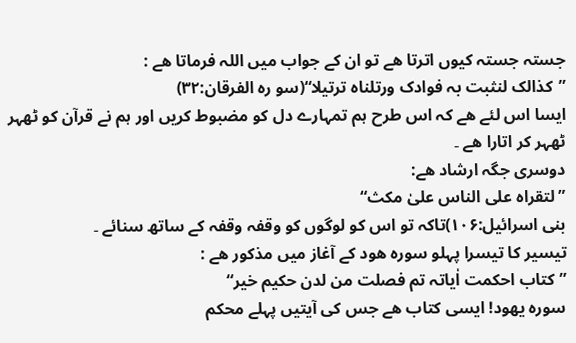جستہ جستہ کیوں اترتا هے تو ان کے جواب میں اللہ فرماتا هے :
”کذالک لنثبت بہ فوادک ورتلناہ ترتیلا“(سو رہ الفرقان:۳۲)
ایسا اس لئے هے کہ اس طرح ہم تمہارے دل کو مضبوط کریں اور ہم نے قرآن کو ٹھہر ٹھہر کر اتارا هے ۔
دوسری جگہ ارشاد هے:
”لتقراہ علی الناس علیٰ مکث“
بنی اسرائیل:۱۰۶)تاکہ تو اس کو لوگوں کو وقفہ وقفہ کے ساتھ سنائے ۔
تیسیر کا تیسرا پہلو سورہ هود کے آغاز میں مذکور هے :
”کتاب احکمت اٰیاتہ تم فصلت من لدن حکیم خیر“
سورہ یهود! ایسی کتاب هے جس کی آیتیں پہلے محکم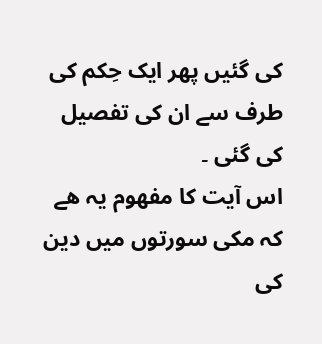کی گئیں پھر ایک حِکم کی طرف سے ان کی تفصیل کی گئی ۔
اس آیت کا مفهوم یہ هے کہ مکی سورتوں میں دین کی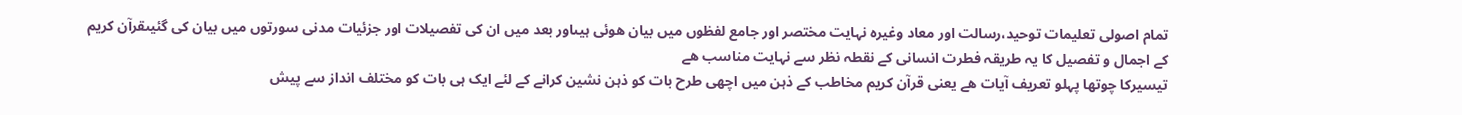تمام اصولی تعلیمات توحید،رسالت اور معاد وغیرہ نہایت مختصر اور جامع لفظوں میں بیان هوئی ہیںاور بعد میں ان کی تفصیلات اور جزئیات مدنی سورتوں میں بیان کی گئیںقرآن کریم کے اجمال و تفصیل کا یہ طریقہ فطرت انسانی کے نقطہ نظر سے نہایت مناسب هے
تیسیرکا چوتھا پہلو تعریف آیات هے یعنی قرآن کریم مخاطب کے ذہن میں اچھی طرح بات کو ذہن نشین کرانے کے لئے ایک ہی بات کو مختلف انداز سے پیش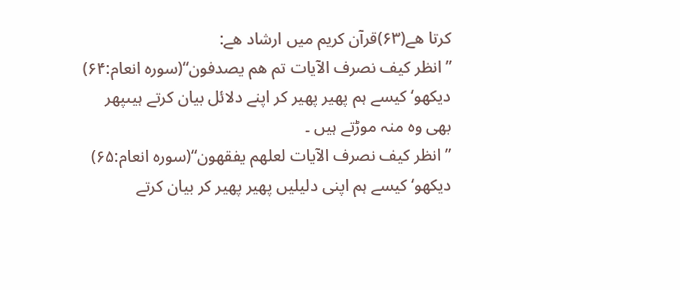کرتا هے(۶۳)قرآن کریم میں ارشاد هے:
”انظر کیف نصرف الآیات تم ھم یصدفون“(سورہ انعام:۶۴)
دیکھو‘کیسے ہم پھیر پھیر کر اپنے دلائل بیان کرتے ہیںپھر بھی وہ منہ موڑتے ہیں ۔
”انظر کیف نصرف الآیات لعلھم یفقھون“(سورہ انعام:۶۵)
دیکھو‘کیسے ہم اپنی دلیلیں پھیر پھیر کر بیان کرتے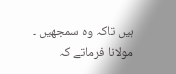ہیں تاکہ وہ سمجھیں ۔
مولانا فرماتے کہ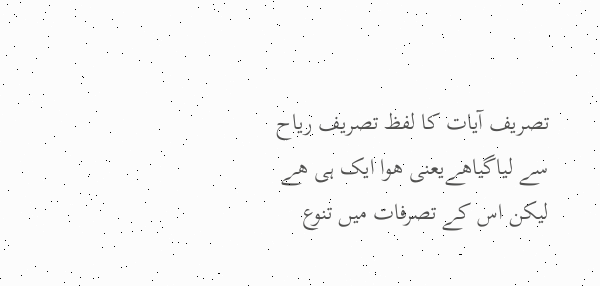تصریف آیات کا لفظ تصریف ریاح سے لیاگیاهےیعنی هوا ایک ہی هے لیکن اس کے تصرفات میں تنوع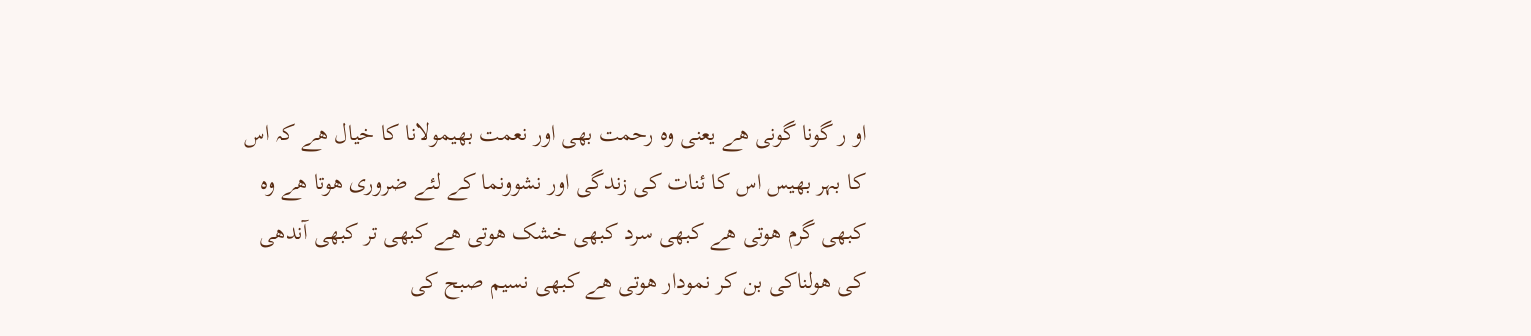او ر گونا گونی هے یعنی وہ رحمت بھی اور نعمت بھیمولانا کا خیال هے کہ اس کا بہر بھیس اس کا ئنات کی زندگی اور نشوونما کے لئے ضروری هوتا هے وہ کبھی گرم هوتی هے کبھی سرد کبھی خشک هوتی هے کبھی تر کبھی آندھی کی هولناکی بن کر نمودار هوتی هے کبھی نسیم صبح کی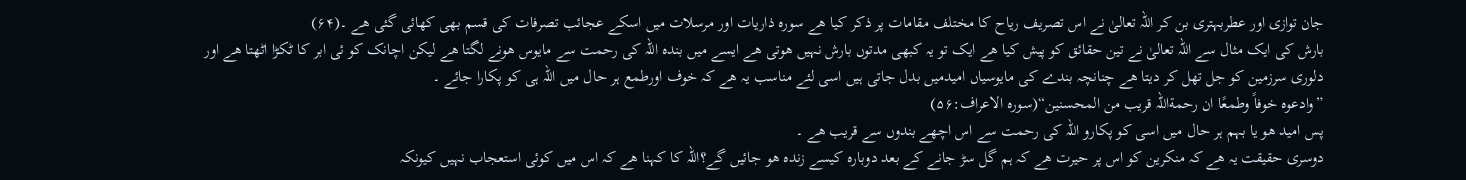جان توازی اور عطربہتری بن کر اللہ تعالیٰ نے اس تصریف ریاح کا مختلف مقامات پر ذکر کیا هے سورہ ذاریات اور مرسلات میں اسکے عجائب تصرفات کی قسم بھی کھائی گئی هے ۔(۶۴)
بارش کی ایک مثال سے اللہ تعالیٰ نے تین حقائق کو پیش کیا هے ایک تو یہ کبھی مدتوں بارش نہیں هوتی هے ایسے میں بندہ اللہ کی رحمت سے مایوس هونے لگتا هے لیکن اچانک کو ئی ابر کا ٹکڑا اٹھتا هے اور دلوری سرزمین کو جل تھل کر دیتا هے چنانچہ بندے کی مایوسیاں امیدمیں بدل جاتی ہیں اسی لئے مناسب یہ هے کہ خوف اورطمع ہر حال میں اللہ ہی کو پکارا جائے ۔
”وادعوہ خوفاً وطمعًا ان رحمةاللہ قریب من المحسنین“(سورہ الاعراف:۵۶)
پس امید هو یا بہم ہر حال میں اسی کو پکارو اللہ کی رحمت سے اس اچھے بندوں سے قریب هے ۔
دوسری حقیقت یہ هے کہ منکرین کو اس پر حیرت هے کہ ہم گل سڑ جانے کے بعد دوبارہ کیسے زندہ هو جائیں گے؟اللہ کا کہنا هے کہ اس میں کوئی استعجاب نہیں کیونکہ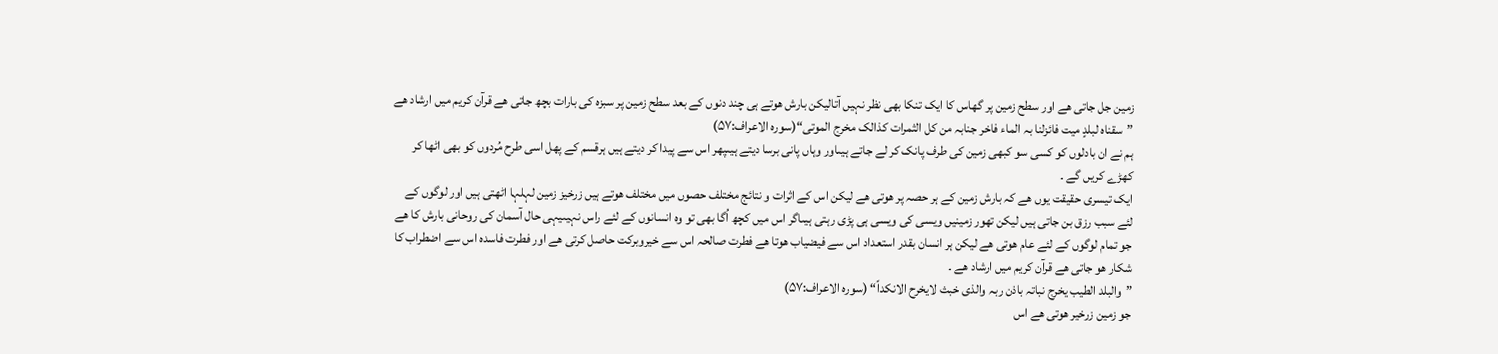زمین جل جاتی هے اور سطح زمین پر گھاس کا ایک تنکا بھی نظر نہیں آتالیکن بارش هوتے ہی چند دنوں کے بعد سطح زمین پر سبزہ کی بارات بچھ جاتی هے قرآن کریم میں ارشاد هے
”سقناہ لبلدٍ میت فائزلنا بہ الماء فاخر جنابہ من کل الثمرات کذالک مخرج الموتی“(سورہ الاعراف:۵۷)
ہم نے ان بادلوں کو کسی سو کبھی زمین کی طرف پانک کر لے جاتے ہیںاور وہاں پانی برسا دیتے ہیںپھر اس سے پیدا کر دیتے ہیں ہرقسم کے پھل اسی طرح مُردوں کو بھی اٹھا کر کھڑے کریں گے ۔
ایک تیسری حقیقت یوں هے کہ بارش زمین کے ہر حصہ پر هوتی هے لیکن اس کے اثرات و نتائج مختلف حصوں میں مختلف هوتے ہیں زرخیز زمین لہلہا اٹھتی ہیں اور لوگوں کے لئے سبب رزق بن جاتی ہیں لیکن تھور زمینیں ویسی کی ویسی ہی پڑی رہتی ہیںاگر اس میں کچھ اُگا بھی تو وہ انسانوں کے لئے راس نہیںیہی حال آسمان کی روحانی بارش کا هے جو تمام لوگوں کے لئے عام هوتی هے لیکن ہر انسان بقدر استعداد اس سے فیضیاب هوتا هے فطرت صالحہ اس سے خیروبرکت حاصل کرتی هے اور فطرت فاسدہ اس سے اضطراب کا شکار هو جاتی هے قرآن کریم میں ارشاد هے ۔
”والبلد الطیب یخرج نباتہ باذن ربہ والذی خبث لایخرح الانکداً“ (سورہ الاعراف:۵۷)
جو زمین زرخیر هوتی هے اس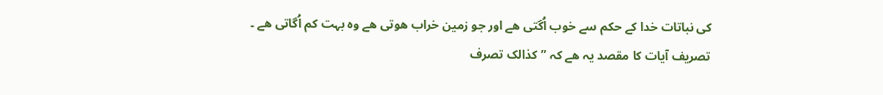کی نباتات خدا کے حکم سے خوب اُگتی هے اور جو زمین خراب هوتی هے وہ بہت کم اُگاتی هے ۔
تصریف آیات کا مقصد یہ هے کہ ”کذالک تصرف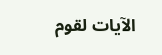الآیات لقوم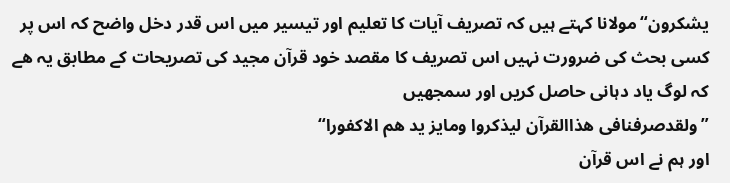یشکرون“مولانا کہتے ہیں کہ تصریف آیات کا تعلیم اور تیسیر میں اس قدر دخل واضح کہ اس پر کسی بحث کی ضرورت نہیں اس تصریف کا مقصد خود قرآن مجید کی تصریحات کے مطابق یہ هے کہ لوگ یاد دہانی حاصل کریں اور سمجھیں
”ولقدصرفنافی ھذاالقرآن لیذکروا ومایز ید ھم الاکفورا“
اور ہم نے اس قرآن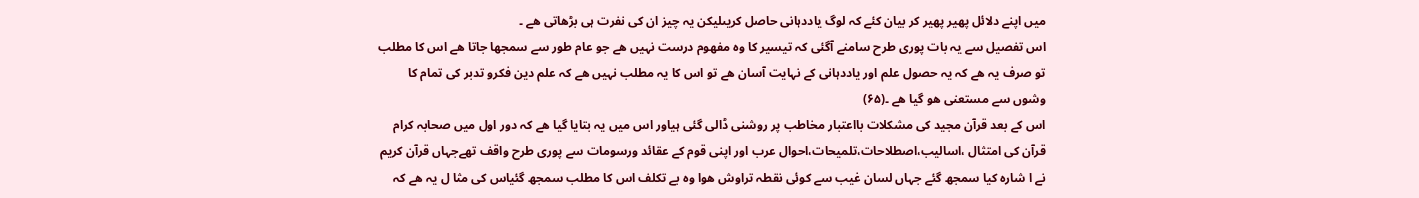میں اپنے دلائل پھیر پھیر کر بیان کئے کہ لوگ یاددہانی حاصل کریںلیکن یہ چیز ان کی نفرت ہی بڑھاتی هے ۔
اس تفصیل سے یہ بات پوری طرح سامنے آگئی کہ تیسیر کا وہ مفهوم درست نہیں هے جو عام طور سے سمجھا جاتا هے اس کا مطلب تو صرف یہ هے کہ یہ حصول علم اور یاددہانی کے نہایت آسان هے تو اس کا یہ مطلب نہیں هے کہ علم دین فکرو تدبر کی تمام کا وشوں سے مستعنی هو گیا هے ۔(۶۵)
اس کے بعد قرآن مجید کی مشکلات بااعتبار مخاطب پر روشنی ڈالی گئی ہیاور اس میں یہ بتایا گیا هے کہ دور اول میں صحابہ کرام قرآن کی امتثال ،اسالیب،اصطلاحات،تلمیحات،احوال عرب اور اپنی قوم کے عقائد ورسومات سے پوری طرح واقف تھےجہاں قرآن کریم نے ا شارہ کیا سمجھ گئے جہاں لسان غیب سے کوئی نقطہ تراوش هوا وہ بے تکلف اس کا مطلب سمجھ گئیاس کی مثا ل یہ هے کہ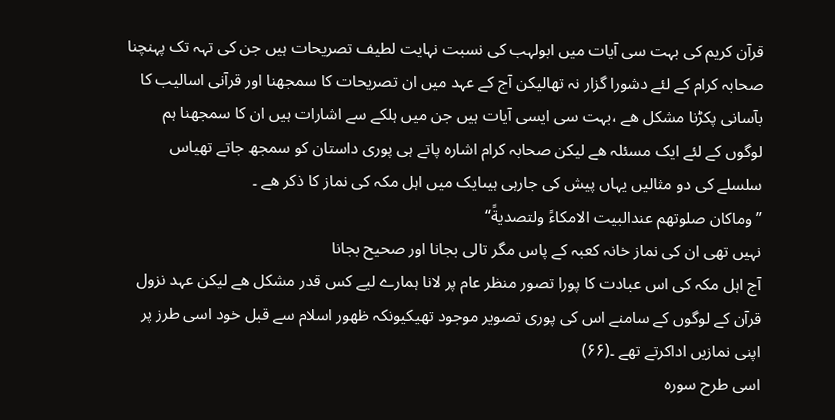قرآن کریم کی بہت سی آیات میں ابولہب کی نسبت نہایت لطیف تصریحات ہیں جن کی تہہ تک پہنچنا صحابہ کرام کے لئے دشورا گزار نہ تھالیکن آج کے عہد میں ان تصریحات کا سمجھنا اور قرآنی اسالیب کا بآسانی پکڑنا مشکل هے ،بہت سی ایسی آیات ہیں جن میں ہلکے سے اشارات ہیں ان کا سمجھنا ہم لوگوں کے لئے ایک مسئلہ هے لیکن صحابہ کرام اشارہ پاتے ہی پوری داستان کو سمجھ جاتے تھیاس سلسلے کی دو مثالیں یہاں پیش کی جارہی ہیںایک میں اہل مکہ کی نماز کا ذکر هے ۔
”وماکان صلوتھم عندالبیت الامکاءً ولتصدیةً“
نہیں تھی ان کی نماز خانہ کعبہ کے پاس مگر تالی بجانا اور صحیح بجانا
آج اہل مکہ کی اس عبادت کا پورا تصور منظر عام پر لانا ہمارے لیے کس قدر مشکل هے لیکن عہد نزول قرآن کے لوگوں کے سامنے اس کی پوری تصویر موجود تھیکیونکہ ظهور اسلام سے قبل خود اسی طرز پر اپنی نمازیں اداکرتے تھے ۔(۶۶)
اسی طرح سورہ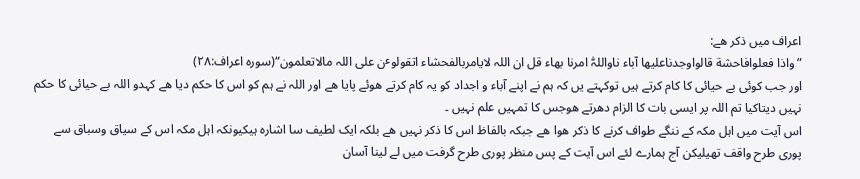اعراف میں ذکر هے:
”واذا فعلوافاحشة قالواوجدناعلیھا آباء ناواللہّٰ امرنا بھاء قل ان اللہ لایامربالفحشاء اتقولوٴن علی اللہ مالاتعلمون“(سورہ اعراف:۲۸)
اور جب کوئی بے حیائی کا کام کرتے ہیں توکہتے یں کہ ہم نے اپنے آباء و اجداد کو یہ کام کرتے هوئے پایا هے اور اللہ نے ہم کو اس کا حکم دیا هے کہدو اللہ بے حیائی کا حکم نہیں دیتاکیا تم اللہ پر ایسی بات کا الزام دھرتے هوجس کا تمہیں علم نہیں ۔
اس آیت میں اہل مکہ کے ننگے طواف کرنے کا ذکر هوا هے جبکہ بالفاظ اس کا ذکر نہیں هے بلکہ ایک لطیف سا اشارہ ہیکیونکہ اہل مکہ اس کے سیاق وسباق سے پوری طرح واقف تھیلیکن آج ہمارے لئے اس آیت کے پس منظر پوری طرح گرفت میں لے لینا آسان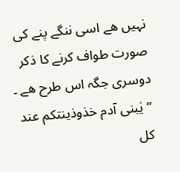نہیں هے اسی ننگے پنے کی صورت طواف کرنے کا ذکر دوسری جگہ اس طرح هے ۔
”یٰبنی آدم خذوذینتکم عند کل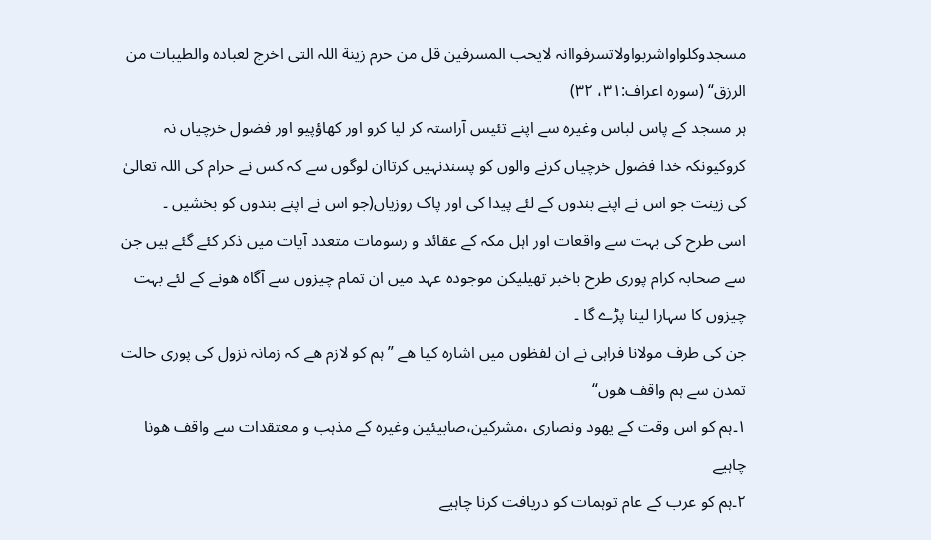مسجدوکلواواشربواولاتسرفواانہ لایحب المسرفین قل من حرم زینة اللہ التی اخرج لعبادہ والطیبات من الرزق“ (سورہ اعراف:۳۱، ۳۲)
ہر مسجد کے پاس لباس وغیرہ سے اپنے تئیس آراستہ کر لیا کرو اور کھاؤپیو اور فضول خرچیاں نہ کروکیونکہ خدا فضول خرچیاں کرنے والوں کو پسندنہیں کرتاان لوگوں سے کہ کس نے حرام کی اللہ تعالیٰ کی زینت جو اس نے اپنے بندوں کے لئے پیدا کی اور پاک روزیاں(جو اس نے اپنے بندوں کو بخشیں ۔
اسی طرح کی بہت سے واقعات اور اہل مکہ کے عقائد و رسومات متعدد آیات میں ذکر کئے گئے ہیں جن سے صحابہ کرام پوری طرح باخبر تھیلیکن موجودہ عہد میں ان تمام چیزوں سے آگاہ هونے کے لئے بہت چیزوں کا سہارا لینا پڑے گا ۔
جن کی طرف مولانا فراہی نے ان لفظوں میں اشارہ کیا هے ”ہم کو لازم هے کہ زمانہ نزول کی پوری حالت تمدن سے ہم واقف هوں“
۱۔ہم کو اس وقت کے یهود ونصاری ،مشرکین،صابیئین وغیرہ کے مذہب و معتقدات سے واقف هونا چاہیے
۲۔ہم کو عرب کے عام توہمات کو دریافت کرنا چاہیے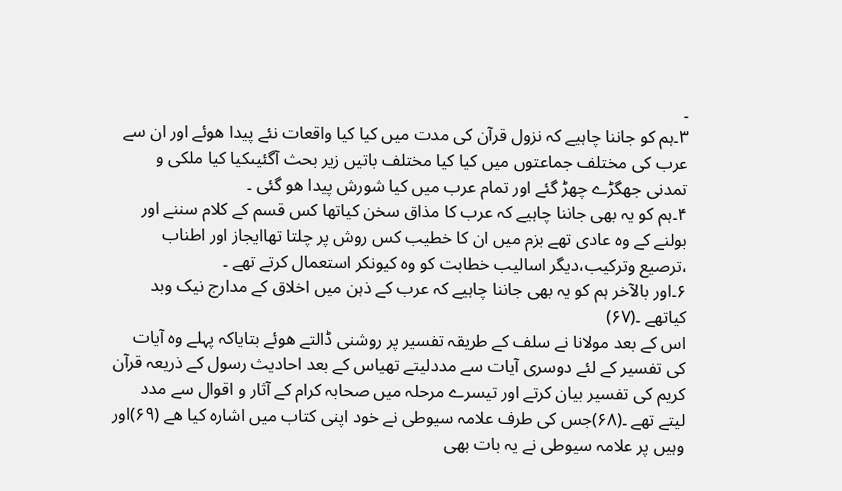۔
۳۔ہم کو جاننا چاہیے کہ نزول قرآن کی مدت میں کیا کیا واقعات نئے پیدا هوئے اور ان سے عرب کی مختلف جماعتوں میں کیا کیا مختلف باتیں زیر بحث آگئیںکیا کیا ملکی و تمدنی جھگڑے چھڑ گئے اور تمام عرب میں کیا شورش پیدا هو گئی ۔
۴۔ہم کو یہ بھی جاننا چاہیے کہ عرب کا مذاق سخن کیاتھا کس قسم کے کلام سننے اور بولنے کے وہ عادی تھے بزم میں ان کا خطیب کس روش پر چلتا تھاایجاز اور اطناب ،ترصیع وترکیب،دیگر اسالیب خطابت کو وہ کیونکر استعمال کرتے تھے ۔
۶۔اور بالآخر ہم کو یہ بھی جاننا چاہیے کہ عرب کے ذہن میں اخلاق کے مدارج نیک وبد کیاتھے ۔(۶۷)
اس کے بعد مولانا نے سلف کے طریقہ تفسیر پر روشنی ڈالتے هوئے بتایاکہ پہلے وہ آیات کی تفسیر کے لئے دوسری آیات سے مددلیتے تھیاس کے بعد احادیث رسول کے ذریعہ قرآن کریم کی تفسیر بیان کرتے اور تیسرے مرحلہ میں صحابہ کرام کے آثار و اقوال سے مدد لیتے تھے ۔(۶۸)جس کی طرف علامہ سیوطی نے خود اپنی کتاب میں اشارہ کیا هے (۶۹)اور وہیں پر علامہ سیوطی نے یہ بات بھی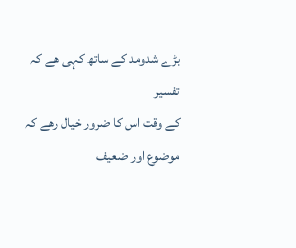بڑے شدومد کے ساتھ کہی هے کہ تفسیر
کے وقت اس کا ضرور خیال رهے کہ موضوع اور ضعیف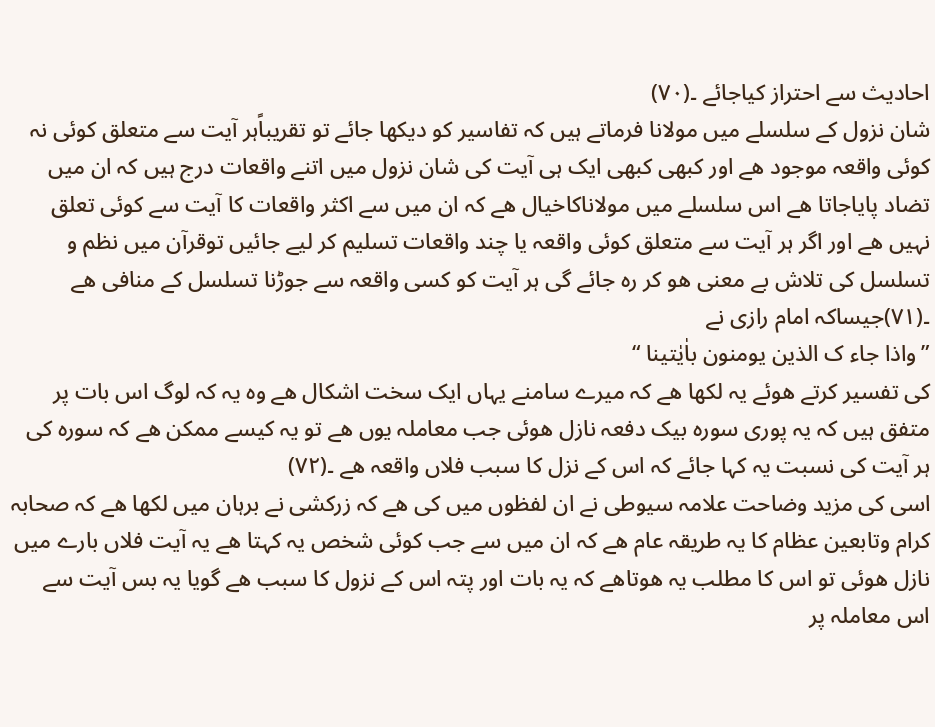احادیث سے احتراز کیاجائے ۔(۷۰)
شان نزول کے سلسلے میں مولانا فرماتے ہیں کہ تفاسیر کو دیکھا جائے تو تقریباًہر آیت سے متعلق کوئی نہ کوئی واقعہ موجود هے اور کبھی کبھی ایک ہی آیت کی شان نزول میں اتنے واقعات درج ہیں کہ ان میں تضاد پایاجاتا هے اس سلسلے میں مولاناکاخیال هے کہ ان میں سے اکثر واقعات کا آیت سے کوئی تعلق نہیں هے اور اگر ہر آیت سے متعلق کوئی واقعہ یا چند واقعات تسلیم کر لیے جائیں توقرآن میں نظم و تسلسل کی تلاش بے معنی هو کر رہ جائے گی ہر آیت کو کسی واقعہ سے جوڑنا تسلسل کے منافی هے ۔(۷۱)جیساکہ امام رازی نے
”واذا جاء ک الذین یومنون باٰیٰتینا “
کی تفسیر کرتے هوئے یہ لکھا هے کہ میرے سامنے یہاں ایک سخت اشکال هے وہ یہ کہ لوگ اس بات پر متفق ہیں کہ یہ پوری سورہ بیک دفعہ نازل هوئی جب معاملہ یوں هے تو یہ کیسے ممکن هے کہ سورہ کی ہر آیت کی نسبت یہ کہا جائے کہ اس کے نزل کا سبب فلاں واقعہ هے ۔(۷۲)
اسی کی مزید وضاحت علامہ سیوطی نے ان لفظوں میں کی هے کہ زرکشی نے برہان میں لکھا هے کہ صحابہ کرام وتابعین عظام کا یہ طریقہ عام هے کہ ان میں سے جب کوئی شخص یہ کہتا هے یہ آیت فلاں بارے میں نازل هوئی تو اس کا مطلب یہ هوتاهے کہ یہ بات اور پتہ اس کے نزول کا سبب هے گویا یہ بس آیت سے اس معاملہ پر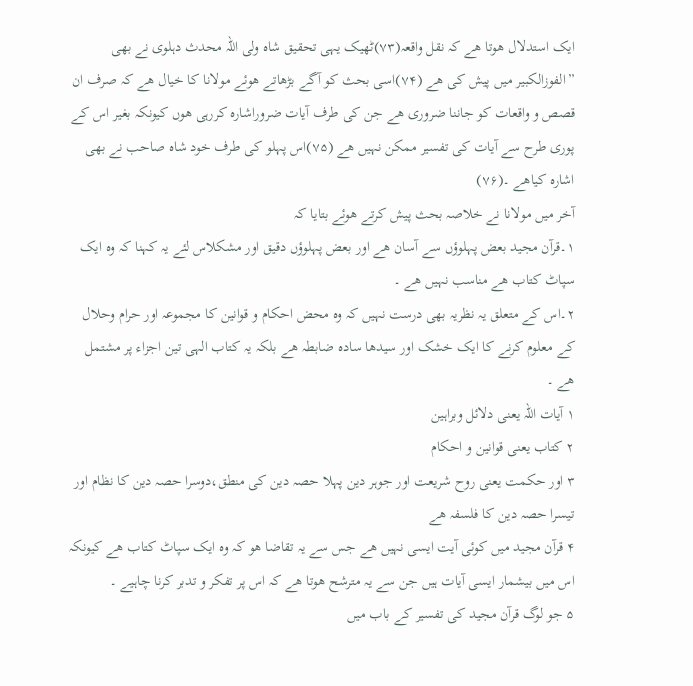ایک استدلال هوتا هے کہ نقل واقعہ(۷۳)ٹھیک یہی تحقیق شاہ ولی اللہ محدث دہلوی نے بھی ”الفوزالکبیر میں پیش کی هے (۷۴)اسی بحث کو آگے بڑھاتے هوئے مولانا کا خیال هے کہ صرف ان قصص و واقعات کو جاننا ضروری هے جن کی طرف آیات ضروراشارہ کررہی هوں کیونکہ بغیر اس کے پوری طرح سے آیات کی تفسیر ممکن نہیں هے (۷۵)اس پہلو کی طرف خود شاہ صاحب نے بھی اشارہ کیاهے ۔(۷۶)
آخر میں مولانا نے خلاصہ بحث پیش کرتے هوئے بتایا کہ
۱۔قرآن مجید بعض پہلوؤں سے آسان هے اور بعض پہلوؤں دقیق اور مشکلاس لئے یہ کہنا کہ وہ ایک سپاٹ کتاب هے مناسب نہیں هے ۔
۲۔اس کے متعلق یہ نظریہ بھی درست نہیں کہ وہ محض احکام و قوانین کا مجموعہ اور حرام وحلال کے معلوم کرنے کا ایک خشک اور سیدھا سادہ ضابطہ هے بلکہ یہ کتاب الہی تین اجزاء پر مشتمل هے ۔
۱ آیات اللہ یعنی دلائل وبراہین
۲ کتاب یعنی قوانین و احکام
۳ اور حکمت یعنی روح شریعت اور جوہر دین پہلا حصہ دین کی منطق،دوسرا حصہ دین کا نظام اور تیسرا حصہ دین کا فلسفہ هے
۴ قرآن مجید میں کوئی آیت ایسی نہیں هے جس سے یہ تقاضا هو کہ وہ ایک سپاٹ کتاب هے کیونکہ اس میں بیشمار ایسی آیات ہیں جن سے یہ مترشح هوتا هے کہ اس پر تفکر و تدبر کرنا چاہیے ۔
۵ جو لوگ قرآن مجید کی تفسیر کے باب میں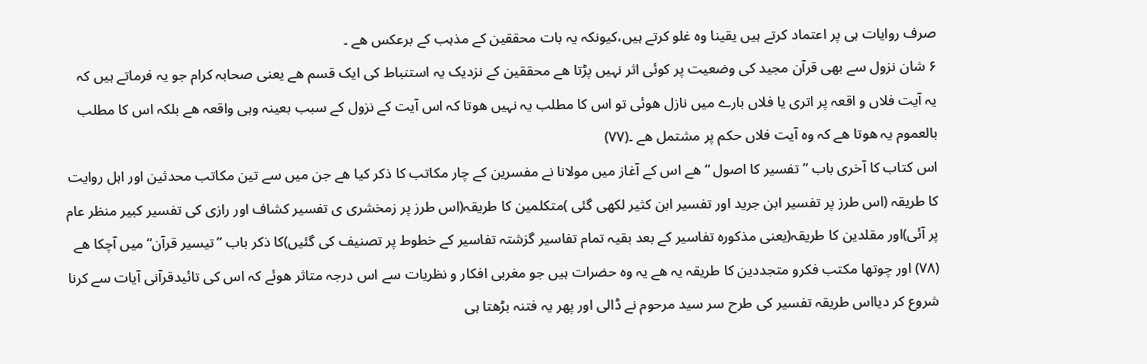صرف روایات ہی پر اعتماد کرتے ہیں یقینا وہ غلو کرتے ہیں،کیونکہ یہ بات محققین کے مذہب کے برعکس هے ۔
۶ شان نزول سے بھی قرآن مجید کی وضعیت پر کوئی اثر نہیں پڑتا هے محققین کے نزدیک یہ استنباط کی ایک قسم هے یعنی صحابہ کرام جو یہ فرماتے ہیں کہ یہ آیت فلاں و اقعہ پر اتری یا فلاں بارے میں نازل هوئی تو اس کا مطلب یہ نہیں هوتا کہ اس آیت کے نزول کے سبب بعینہ وہی واقعہ هے بلکہ اس کا مطلب بالعموم یہ هوتا هے کہ وہ آیت فلاں حکم پر مشتمل هے ۔(۷۷)
اس کتاب کا آخری باب ”تفسیر کا اصول “ هے اس کے آغاز میں مولانا نے مفسرین کے چار مکاتب کا ذکر کیا هے جن میں سے تین مکاتب محدثین اور اہل روایت کا طریقہ (اس طرز پر تفسیر ابن جرید اور تفسیر ابن کثیر لکھی گئی )متکلمین کا طریقہ(اس طرز پر زمخشری ی تفسیر کشاف اور رازی کی تفسیر کبیر منظر عام پر آئی)اور مقلدین کا طریقہ(یعنی مذکورہ تفاسیر کے بعد بقیہ تمام تفاسیر گزشتہ تفاسیر کے خطوط پر تصنیف کی گئیں)کا ذکر باب ”تیسیر قرآن“میں آچکا هے (۷۸) اور چوتھا مکتب فکرو متجددین کا طریقہ یہ هے یہ وہ حضرات ہیں جو مغربی افکار و نظریات سے اس درجہ متاثر هوئے کہ اس کی تائیدقرآنی آیات سے کرنا شروع کر دیااس طریقہ تفسیر کی طرح سر سید مرحوم نے ڈالی اور پھر یہ فتنہ بڑھتا ہی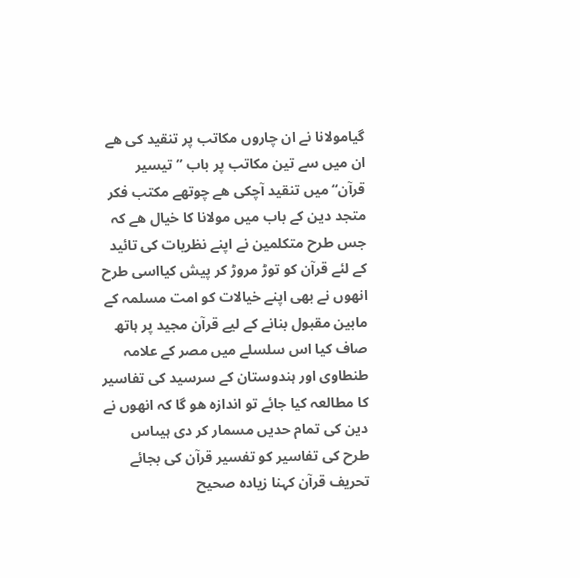گیامولانا نے ان چاروں مکاتب پر تنقید کی هے ان میں سے تین مکاتب پر باب ”تیسیر قرآن“ میں تنقید آچکی هے چوتھے مکتب فکر متجد دین کے باب میں مولانا کا خیال هے کہ جس طرح متکلمین نے اپنے نظریات کی تائید کے لئے قرآن کو توڑ مروڑ کر پیش کیااسی طرح انهوں نے بھی اپنے خیالات کو امت مسلمہ کے مابین مقبول بنانے کے لیے قرآن مجید پر ہاتھ صاف کیا اس سلسلے میں مصر کے علامہ طنطاوی اور ہندوستان کے سرسید کی تفاسیر کا مطالعہ کیا جائے تو اندازہ هو گا کہ انهوں نے دین کی تمام حدیں مسمار کر دی ہیںاس طرح کی تفاسیر کو تفسیر قرآن کی بجائے تحریف قرآن کہنا زیادہ صحیح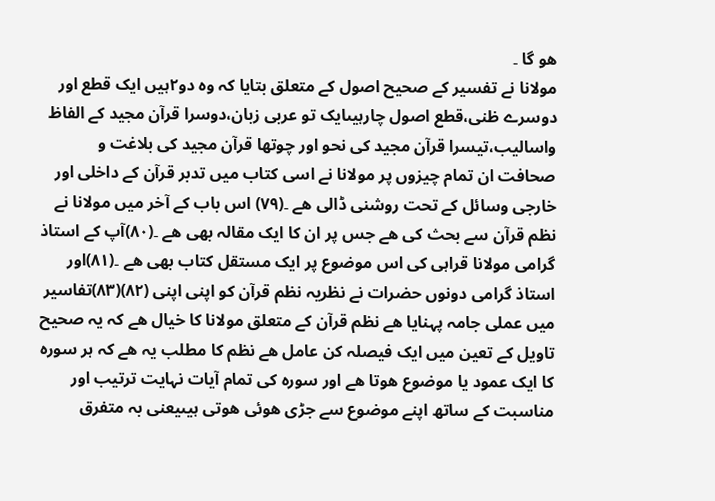هو گا ۔
مولانا نے تفسیر کے صحیح اصول کے متعلق بتایا کہ وہ دو۲ہیں ایک قطع اور دوسرے ظنی،قطع اصول چارہیںایک تو عربی زبان،دوسرا قرآن مجید کے الفاظ واسالیب،تیسرا قرآن مجید کی نحو اور چوتھا قرآن مجید کی بلاغت و صحافت ان تمام چیزوں پر مولانا نے اسی کتاب میں تدبر قرآن کے داخلی اور خارجی وسائل کے تحت روشنی ڈالی هے ۔(۷۹) اس باب کے آخر میں مولانا نے نظم قرآن سے بحث کی هے جس پر ان کا ایک مقالہ بھی هے ۔(۸۰)آپ کے استاذ گرامی مولانا قراہی کی اس موضوع پر ایک مستقل کتاب بھی هے ۔(۸۱)اور استاذ گرامی دونوں حضرات نے نظریہ نظم قرآن کو اپنی اپنی (۸۲)(۸۳)تفاسیر میں عملی جامہ پہنایا هے نظم قرآن کے متعلق مولانا کا خیال هے کہ یہ صحیح تاویل کے تعین میں ایک فیصلہ کن عامل هے نظم کا مطلب یہ هے کہ ہر سورہ کا ایک عمود یا موضوع هوتا هے اور سورہ کی تمام آیات نہایت ترتیب اور مناسبت کے ساتھ اپنے موضوع سے جڑی هوئی هوتی ہیںیعنی بہ متفرق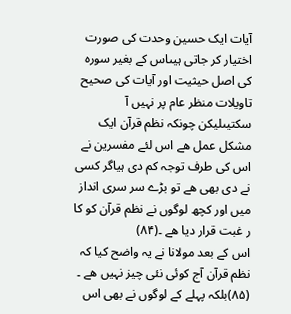آیات ایک حسین وحدت کی صورت اختیار کر جاتی ہیںاس کے بغیر سورہ کی اصل حیثیت اور آیات کی صحیح تاویلات منظر عام پر نہیں آ سکتیںلیکن چونکہ نظم قرآن ایک مشکل عمل هے اس لئے مفسرین نے اس کی طرف توجہ کم دی ہیاگر کسی نے دی بھی هے تو بڑے سر سری انداز میں اور کچھ لوگوں نے نظم قرآن کو کا ر غبت قرار دیا هے ۔(۸۴)
اس کے بعد مولانا نے یہ واضح کیا کہ نظم قرآن آج کوئی نئی چیز نہیں هے ۔ (۸۵)بلکہ پہلے کے لوگوں نے بھی اس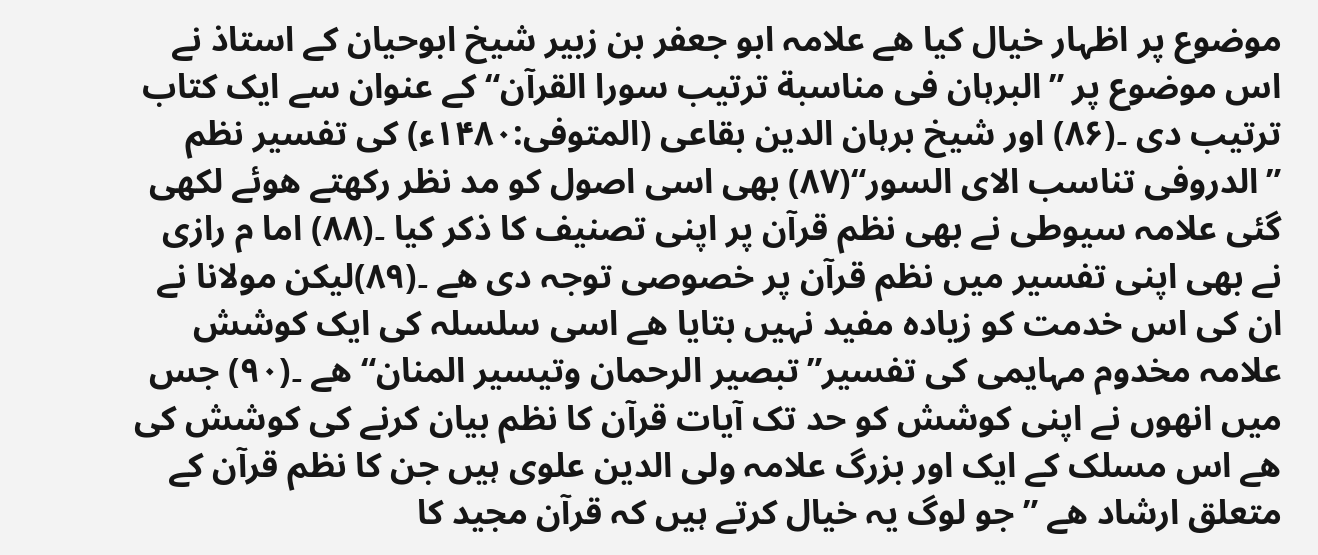موضوع پر اظہار خیال کیا هے علامہ ابو جعفر بن زبیر شیخ ابوحیان کے استاذ نے اس موضوع پر ”البرہان فی مناسبة ترتیب سورا القرآن“کے عنوان سے ایک کتاب ترتیب دی ۔(۸۶) اور شیخ برہان الدین بقاعی (المتوفی:۱۴۸۰ء) کی تفسیر نظم ”الدروفی تناسب الای السور“(۸۷) بھی اسی اصول کو مد نظر رکھتے هوئے لکھی گئی علامہ سیوطی نے بھی نظم قرآن پر اپنی تصنیف کا ذکر کیا ۔(۸۸) اما م رازی نے بھی اپنی تفسیر میں نظم قرآن پر خصوصی توجہ دی هے ۔(۸۹)لیکن مولانا نے ان کی اس خدمت کو زیادہ مفید نہیں بتایا هے اسی سلسلہ کی ایک کوشش علامہ مخدوم مہایمی کی تفسیر”تبصیر الرحمان وتیسیر المنان“ هے ۔(۹۰) جس میں انهوں نے اپنی کوشش کو حد تک آیات قرآن کا نظم بیان کرنے کی کوشش کی هے اس مسلک کے ایک اور بزرگ علامہ ولی الدین علوی ہیں جن کا نظم قرآن کے متعلق ارشاد هے ”جو لوگ یہ خیال کرتے ہیں کہ قرآن مجید کا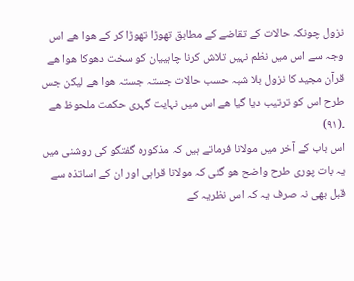نزول چونکہ حالات کے تقاضے کے مطابق تھوڑا تھوڑا کر کے هوا هے اس وجہ سے اس میں نظم نہیں تلاش کرنا چاہییان کو سخت دھوکا هوا هے قرآن مجید کا نزول بلا شبہ حسب حالات جستہ جستہ هوا هے لیکن جس طرح اس کو ترتیب دیا گیا هے اس میں نہایت گہری حکمت ملحوظ هے ۔(۹۱)
اس باب کے آخر میں مولانا فرماتے ہیں کہ مذکورہ گفتگو کی روشنی میں یہ بات پوری طرح واضح هو گئی کہ مولانا قراہی اور ان کے اساتذہ سے قبل بھی نہ صرف یہ کہ اس نظریہ کے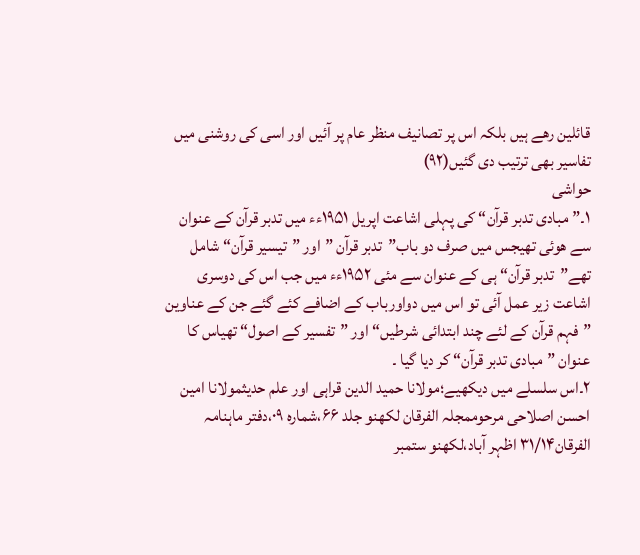قائلین رهے ہیں بلکہ اس پر تصانیف منظر عام پر آئیں اور اسی کی روشنی میں تفاسیر بھی ترتیب دی گئیں(۹۲)
حواشی
۱۔”مبادی تدبر قرآن“ کی پہلی اشاعت اپریل ۱۹۵۱ءء میں تدبر قرآن کے عنوان سے هوئی تھیجس میں صرف دو باب”تدبر قرآن ”اور ”تیسیر قرآن“ شامل تھے”تدبر قرآن“ ہی کے عنوان سے مئی ۱۹۵۲ءء میں جب اس کی دوسری اشاعت زیر عمل آئی تو اس میں دواورباب کے اضافے کئے گئے جن کے عناوین ”فہم قرآن کے لئے چند ابتدائی شرطیں“ اور ”تفسیر کے اصول“ تھیاس کا عنوان ”مبادی تدبر قرآن“ کر دیا گیا ۔
۲۔اس سلسلے میں دیکھیے؛مولانا حمید الدین قراہی اور علم حدیثمولانا امین احسن اصلاحی مرحوممجلہ الفرقان لکھنو جلد ۶۶،شمارہ ۰۹،دفتر ماہنامہ الفرقان۳۱/۱۴ اظہر آباد،لکھنو ستمبر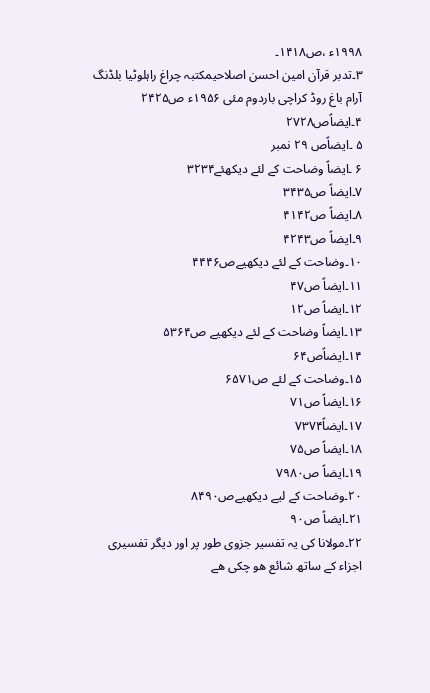۱۹۹۸ء ،ص۱۴۱۸۔
۳۔تدبر قرآن امین احسن اصلاحیمکتبہ چراغ راہلوٹیا بلڈنگ آرام باغ روڈ کراچی باردوم مئی ۱۹۵۶ء ص۲۴۲۵
۴۔ایضاًص۲۷۲۸
۵ ۔ایضاًص ۲۹ نمبر
۶ ۔ایضاً وضاحت کے لئے دیکھئے۳۲۳۴
۷۔ایضاً ص۳۴۳۵
۸۔ایضاً ص۴۱۴۲
۹۔ایضاً ص۴۲۴۳
۱۰۔وضاحت کے لئے دیکھیےص۴۴۴۶
۱۱۔ایضاً ص۴۷
۱۲۔ایضاً ص۱۲
۱۳۔ایضاً وضاحت کے لئے دیکھیے ص۵۳۶۴
۱۴۔ایضاًص۶۴
۱۵۔وضاحت کے لئے ص۶۵۷۱
۱۶۔ایضاً ص۷۱
۱۷۔ایضاً۷۳۷۴
۱۸۔ایضاً ص۷۵
۱۹۔ایضاً ص۷۹۸۰
۲۰۔وضاحت کے لیے دیکھیےص۸۴۹۰
۲۱۔ایضاً ص۹۰
۲۲۔مولانا کی یہ تفسیر جزوی طور پر اور دیگر تفسیری اجزاء کے ساتھ شائع هو چکی هے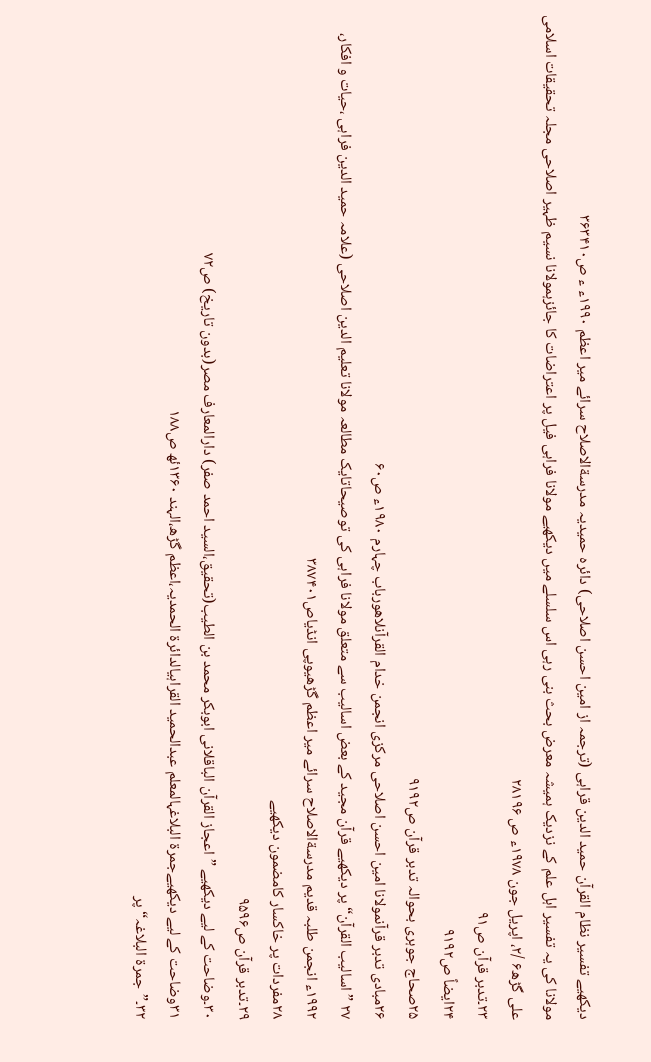دیکھیے تفسیر نظام القرآن حمید الدین قراہی (ترجمہ از امین احسن اصلاحی) دائرہ حمیدیہ مدرسةالاصلاح سرائے میر اعظم ۱۹۹۰ء ء ص۳۶۳۴۱۰
مولانا کی یہ تفسیر اہل علم کے نزدیک ہمیشہ معرض بحث بنی رہی اس سلسلے میں دیکھیے مولانا فراہی فیل پر اعتراضات کا جائزہمولانا نسیم ظہیر اصلاحی مجلہ تحقیقات اسلامی علی گڑھ۶ /۲، اپریل جون ۱۹۷۸ء ص ۲۸۱۹۶
۲۳۔تدبر قرآن ص۹۱
۲۴ایضاً ص۹۱۹۲
۲۵صحاج جوہری بحوالہ تدبر قرآن ص۹۱۹۲
۲۶مبادی تدبر قرآنمولانا امین احسن اصلاحی مرکزی انجمن خدام القرآنلاهورباب چہارم ۱۹۸۰ء ص۶۰
۲۷ ” اسالیب القرآن“پر دیکھیے قرآن مجید کے بعض اسالیب سے متعلق مولانا فراہی کی توصیحاتایک مطالعہ مولانا تعلیم الدین اصلاحی (علامہ حمید الدین فراہی ،حیات و افکار، ۱۹۹۲ء انجمن طلبہ قدیم مدرسةالاصلاح سرائے میر اعظم گڑھیوپی انڈیاص۳۸۷۴۰۱
۲۸مفردات پر خاکسار کامضمون دیکھیے
۲۹۔تدبر قرآن ص۹۵۹۶
۳۰۔وضاحت کے لیے دیکھیے ”اعجاز القرآن الباقلانی ابوبکر محمد بن الطیب(تحقیق،السید احمد صفر) دارالمعارف مصر(بدون تاریخ) ص۷۲
۳۱وضاحت کے لیے دیکھیےجمرة البلاغہالمعلم عبدالحمید القراہیالدائرة الحمدیہ،اعظم گڑھ،الہند ۱۳۶۰ئھ ص۱۸۸
۳۲۔”جمرة البلاغہ“ پر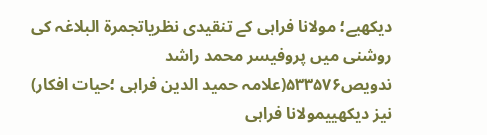دیکھیے؛ مولانا فراہی کے تنقیدی نظریاتجمرة البلاغہ کی روشنی میں پروفیسر محمد راشد ندویص۵۳۳۵۷۶(علامہ حمید الدین فراہی ؛حیات افکار) نیز دیکھییمولانا فراہی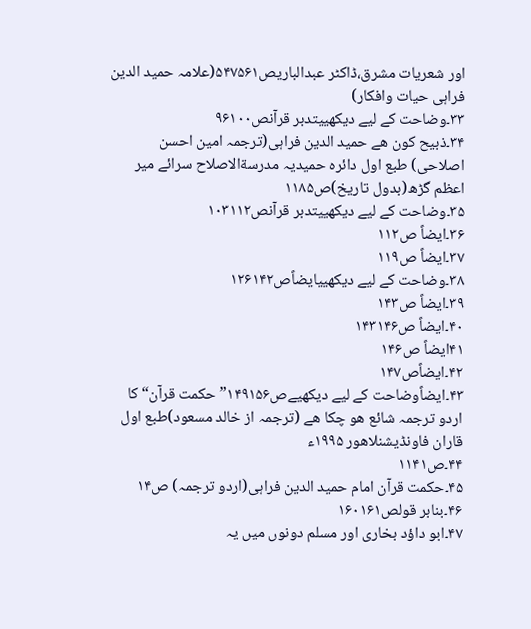اور شعریات مشرق،ڈاکٹر عبدالباریص۵۴۷۵۶۱(علامہ حمید الدین فراہی حیات وافکار)
۳۳۔وضاحت کے لیے دیکھییتدبر قرآنص۹۶۱۰۰
۳۴۔ذبیح کون هے حمید الدین فراہی(ترجمہ امین احسن اصلاحی) طبع اول دائرہ حمیدیہ مدرسةالاصلاح سرائے میر اعظم گڑھ(بدول تاریخ)ص۱۱۸۵
۳۵۔وضاحت کے لیے دیکھییتدبر قرآنص۱۰۳۱۱۲
۳۶۔ایضاً ص۱۱۲
۳۷۔ایضاً ص۱۱۹
۳۸۔وضاحت کے لیے دیکھییایضاًص۱۲۶۱۴۲
۳۹۔ایضاً ص۱۴۳
۴۰۔ایضاً ص۱۴۳۱۴۶
۴۱ایضاً ص۱۴۶
۴۲۔ایضاًص۱۴۷
۴۳۔ایضاًوضاحت کے لیے دیکھیےص۱۴۹۱۵۶”حکمت قرآن“ کا اردو ترجمہ شائع هو چکا هے (ترجمہ از خالد مسعود)طبع اول قاران فاونڈیشنلاهور ۱۹۹۵ء
۴۴۔ص۱۱۴۱
۴۵۔حکمت قرآن امام حمید الدین فراہی(اردو ترجمہ) ص۱۴
۴۶۔بنابر قولص۱۶۰۱۶۱
۴۷۔ابو داؤد بخاری اور مسلم دونوں میں یہ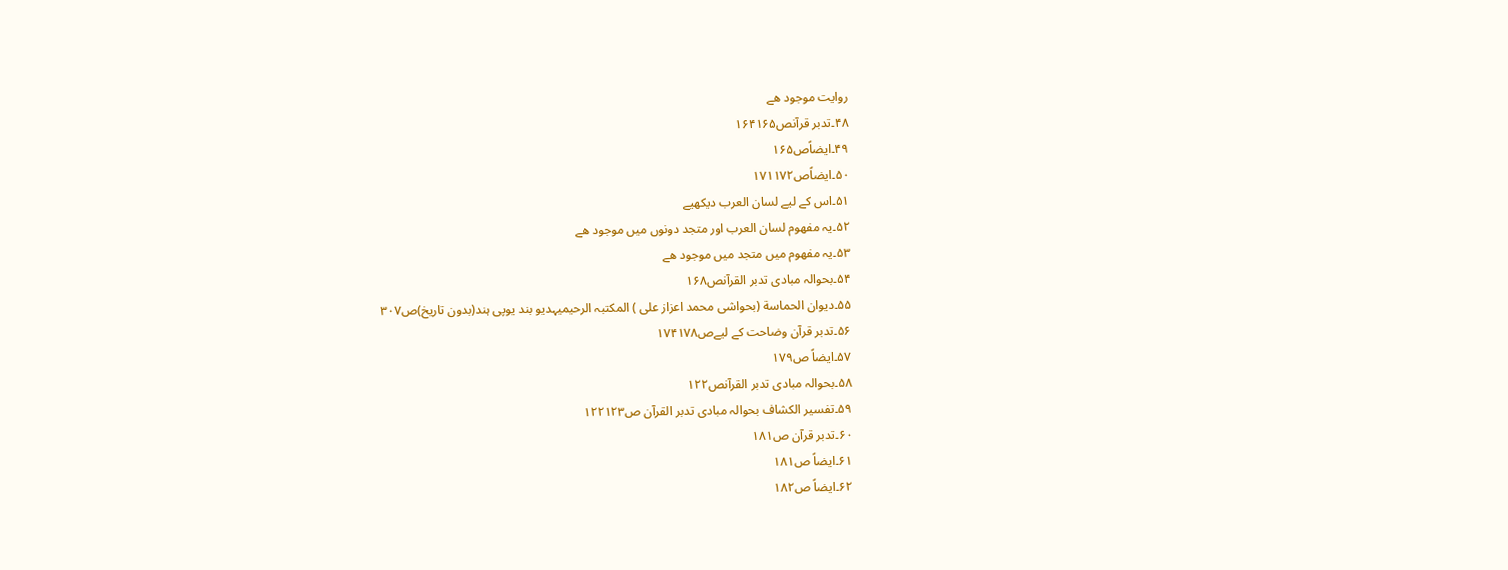روایت موجود هے
۴۸۔تدبر قرآنص۱۶۴۱۶۵
۴۹۔ایضاًص۱۶۵
۵۰۔ایضاًص۱۷۱۱۷۲
۵۱۔اس کے لیے لسان العرب دیکھیے
۵۲۔یہ مفهوم لسان العرب اور متجد دونوں میں موجود هے
۵۳۔یہ مفهوم میں متجد میں موجود هے
۵۴۔بحوالہ مبادی تدبر القرآنص۱۶۸
۵۵۔دیوان الحماسة (بحواشی محمد اعزاز علی ) المکتبہ الرحیمیہدیو بند یوپی ہند(بدون تاریخ)ص۳۰۷
۵۶۔تدبر قرآن وضاحت کے لیےص۱۷۴۱۷۸
۵۷۔ایضاً ص۱۷۹
۵۸۔بحوالہ مبادی تدبر القرآنص۱۲۲
۵۹۔تفسیر الکشاف بحوالہ مبادی تدبر القرآن ص۱۲۲۱۲۳
۶۰۔تدبر قرآن ص۱۸۱
۶۱۔ایضاً ص۱۸۱
۶۲۔ایضاً ص۱۸۲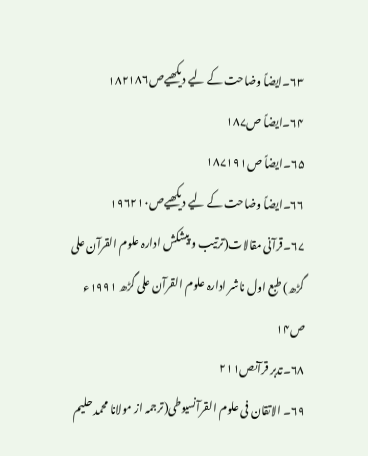۶۳۔ایضاً وضاحت کے لیے دیکھیےص۱۸۲۱۸۶
۶۴۔ایضاً ص۱۸۷
۶۵۔ایضاً ص۱۸۷۱۹۱
۶۶۔ایضاً وضاحت کے لیے دیکھیےص۱۹۶۲۱۰
۶۷۔قرآنی مقالات(ترتیب و پیشکش ادارہ علوم القرآن علی گڑھ) طبع اول ناشر ادارہ علوم القرآن علی گڑھ ۱۹۹۱ء ص۱۴
۶۸۔تدبر قرآنص۲۱۱
۶۹۔ الاتقان فی علوم القرآنسیوطی(ترجمہ از مولانا محمد حلیم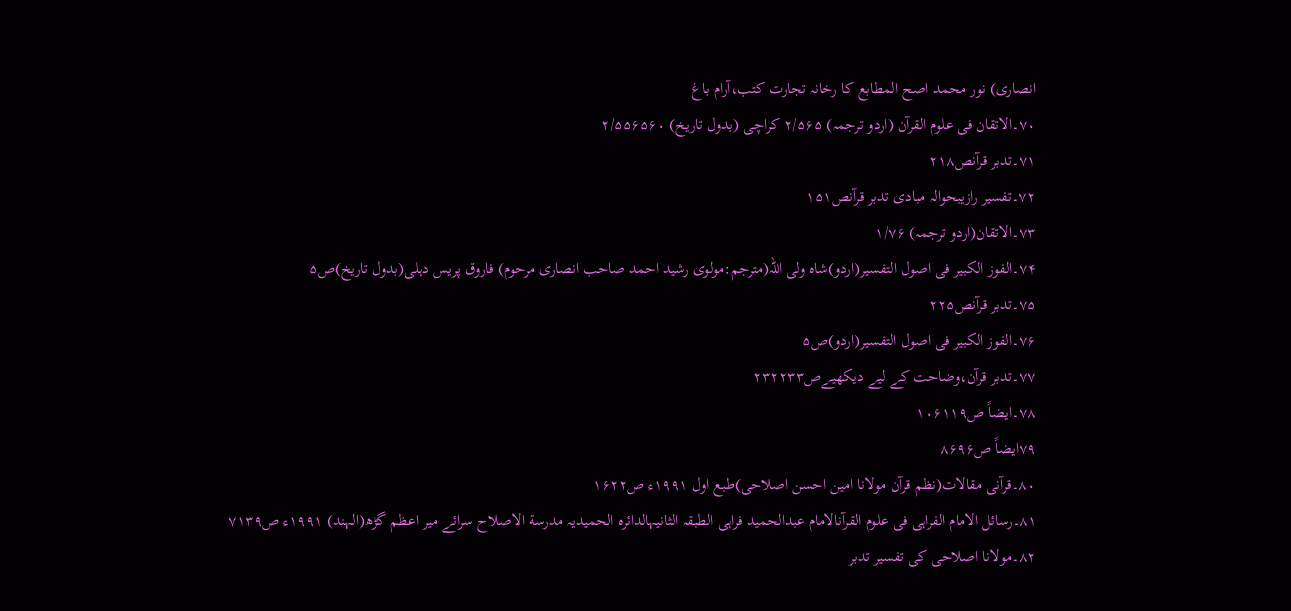انصاری) نور محمد اصح المطابع کا رخانہ تجارت کتب،آرام باغ
۷۰۔الاتقان فی علوم القرآن (اردو ترجمہ) ۲/۵۶۵ کراچی (بدول تاریخ) ۲/۵۵۶۵۶۰
۷۱۔تدبر قرآنص۲۱۸
۷۲۔تفسیر رازیبحوالہ مبادی تدبر قرآنص۱۵۱
۷۳۔الاتقان(اردو ترجمہ) ۱/۷۶
۷۴۔الفوز الکبیر فی اصول التفسیر(اردو)شاہ ولی اللہ(مترجم:مولوی رشید احمد صاحب انصاری مرحوم) فاروق پریس دہلی(بدول تاریخ)ص۵
۷۵۔تدبر قرآنص۲۲۵
۷۶۔الفوز الکبیر فی اصول التفسیر(اردو)ص۵
۷۷۔تدبر قرآن،وضاحت کے لیے دیکھیےص۲۳۲۲۳۳
۷۸۔ایضاً ص۱۰۶۱۱۹
۷۹ایضاً ص۸۶۹۶
۸۰۔قرآنی مقالات(نظم قرآن مولانا امین احسن اصلاحی)طبع اول ۱۹۹۱ء ص۱۶۲۲
۸۱۔رسائل الامام الفراہی فی علوم القرآنالامام عبدالحمید فراہی الطبقہ الثانیہالدائرہ الحمیدیہ مدرسة الاصلاح سرائے میر اعظم گڑھ(الہند) ۱۹۹۱ء ص۷۱۳۹
۸۲۔مولانا اصلاحی کی تفسیر تدبر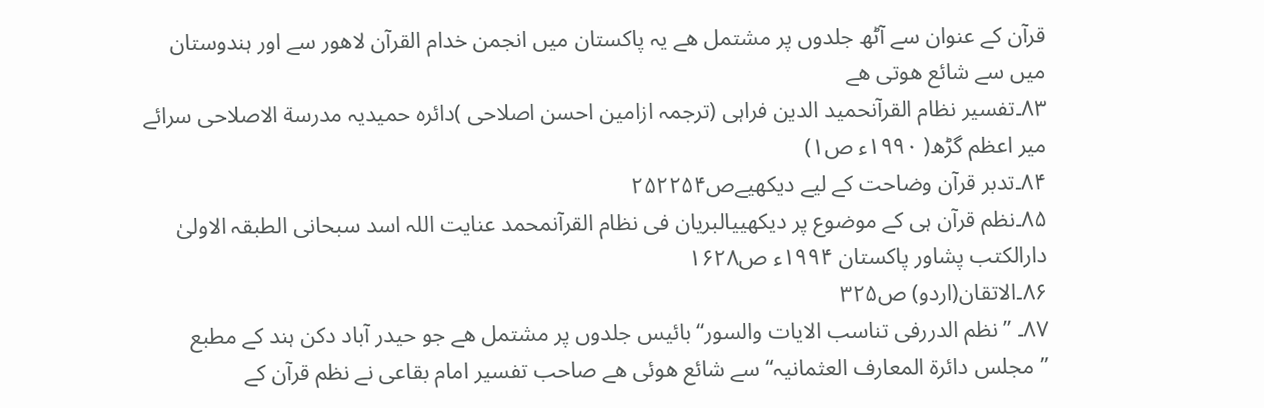قرآن کے عنوان سے آٹھ جلدوں پر مشتمل هے یہ پاکستان میں انجمن خدام القرآن لاهور سے اور ہندوستان میں سے شائع هوتی هے
۸۳۔تفسیر نظام القرآنحمید الدین فراہی (ترجمہ ازامین احسن اصلاحی )دائرہ حمیدیہ مدرسة الاصلاحی سرائے میر اعظم گڑھ( ۱۹۹۰ء ص۱)
۸۴۔تدبر قرآن وضاحت کے لیے دیکھیےص۲۵۲۲۵۴
۸۵۔نظم قرآن ہی کے موضوع پر دیکھییالبریان فی نظام القرآنمحمد عنایت اللہ اسد سبحانی الطبقہ الاولیٰ دارالکتب پشاور پاکستان ۱۹۹۴ء ص۱۶۲۸
۸۶۔الاتقان(اردو) ص۳۲۵
۸۷۔ ”نظم الدررفی تناسب الایات والسور“بائیس جلدوں پر مشتمل هے جو حیدر آباد دکن ہند کے مطبع ”مجلس دائرة المعارف العثمانیہ“ سے شائع هوئی هے صاحب تفسیر امام بقاعی نے نظم قرآن کے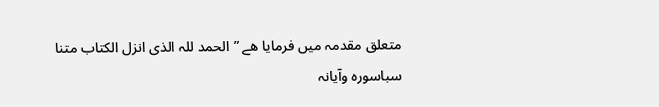متعلق مقدمہ میں فرمایا هے ”الحمد للہ الذی انزل الکتاب متنا سباسورہ وآیانہ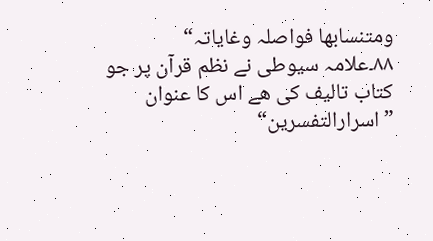ومتنسابھا فواصلہ وغایاتہ“
۸۸۔علامہ سیوطی نے نظم قرآن پر جو کتاب تالیف کی هے اس کا عنوان ”اسرارالتفسرین“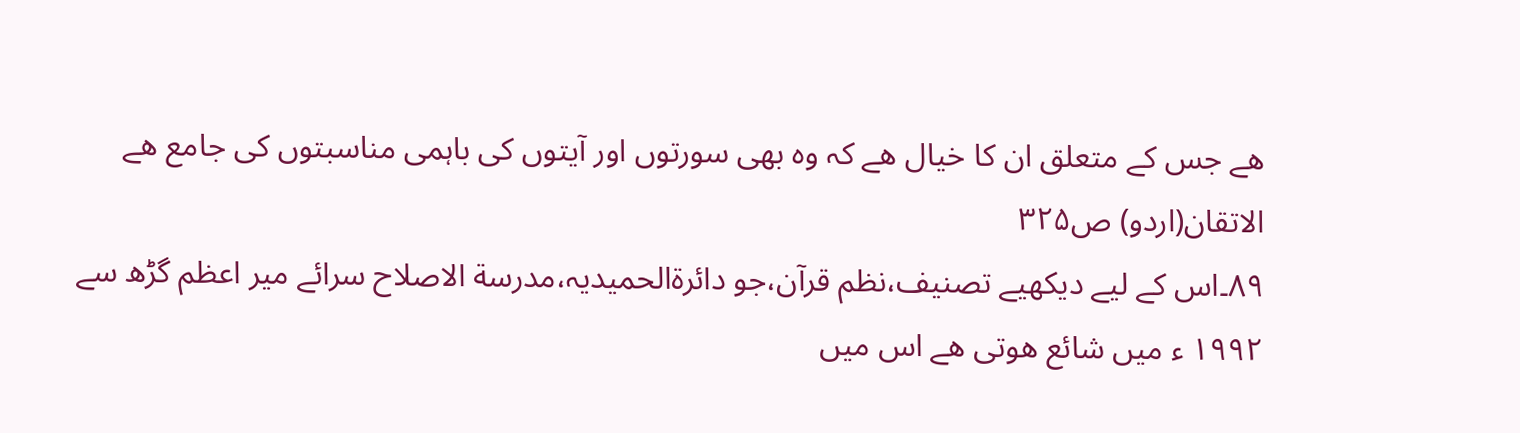هے جس کے متعلق ان کا خیال هے کہ وہ بھی سورتوں اور آیتوں کی باہمی مناسبتوں کی جامع هے الاتقان(اردو) ص۳۲۵
۸۹۔اس کے لیے دیکھیے تصنیف،نظم قرآن،جو دائرةالحمیدیہ،مدرسة الاصلاح سرائے میر اعظم گڑھ سے ۱۹۹۲ ء میں شائع هوتی هے اس میں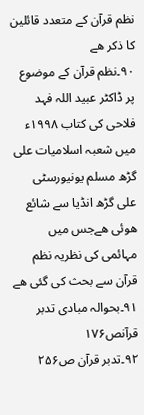نظم قرآن کے متعدد قائلین کا ذکر هے
۹۰۔نظم قرآن کے موضوع پر ڈاکٹر عبید اللہ فہد فلاحی کی کتاب ۱۹۹۸ء میں شعبہ اسلامیات علی گڑھ مسلم یونیورسٹی علی گڑھ انڈیا سے شائع هوئی هےجس میں مہائمی کی نظریہ نظم قرآن سے بحث کی گئی هے
۹۱۔بحوالہ مبادی تدبر قرآنص۱۷۶
۹۲۔تدبر قرآن ص۲۵۶